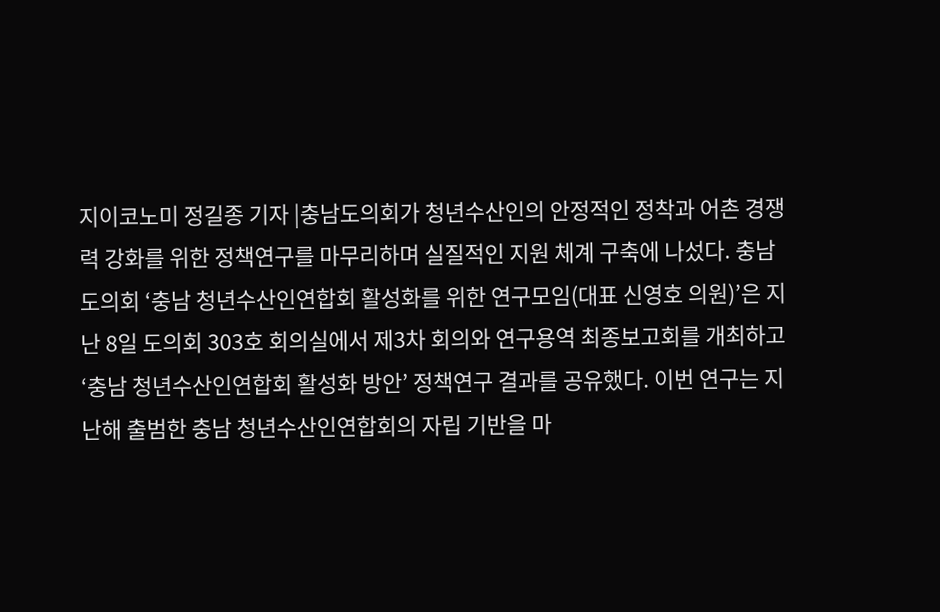지이코노미 정길종 기자 |충남도의회가 청년수산인의 안정적인 정착과 어촌 경쟁력 강화를 위한 정책연구를 마무리하며 실질적인 지원 체계 구축에 나섰다. 충남도의회 ‘충남 청년수산인연합회 활성화를 위한 연구모임(대표 신영호 의원)’은 지난 8일 도의회 303호 회의실에서 제3차 회의와 연구용역 최종보고회를 개최하고 ‘충남 청년수산인연합회 활성화 방안’ 정책연구 결과를 공유했다. 이번 연구는 지난해 출범한 충남 청년수산인연합회의 자립 기반을 마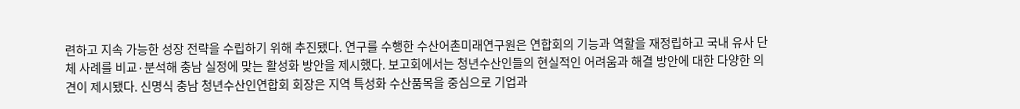련하고 지속 가능한 성장 전략을 수립하기 위해 추진됐다. 연구를 수행한 수산어촌미래연구원은 연합회의 기능과 역할을 재정립하고 국내 유사 단체 사례를 비교·분석해 충남 실정에 맞는 활성화 방안을 제시했다. 보고회에서는 청년수산인들의 현실적인 어려움과 해결 방안에 대한 다양한 의견이 제시됐다. 신명식 충남 청년수산인연합회 회장은 지역 특성화 수산품목을 중심으로 기업과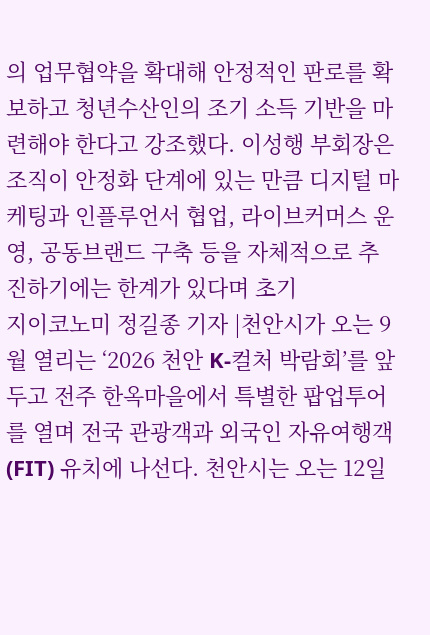의 업무협약을 확대해 안정적인 판로를 확보하고 청년수산인의 조기 소득 기반을 마련해야 한다고 강조했다. 이성행 부회장은 조직이 안정화 단계에 있는 만큼 디지털 마케팅과 인플루언서 협업, 라이브커머스 운영, 공동브랜드 구축 등을 자체적으로 추진하기에는 한계가 있다며 초기
지이코노미 정길종 기자 |천안시가 오는 9월 열리는 ‘2026 천안 K-컬처 박람회’를 앞두고 전주 한옥마을에서 특별한 팝업투어를 열며 전국 관광객과 외국인 자유여행객(FIT) 유치에 나선다. 천안시는 오는 12일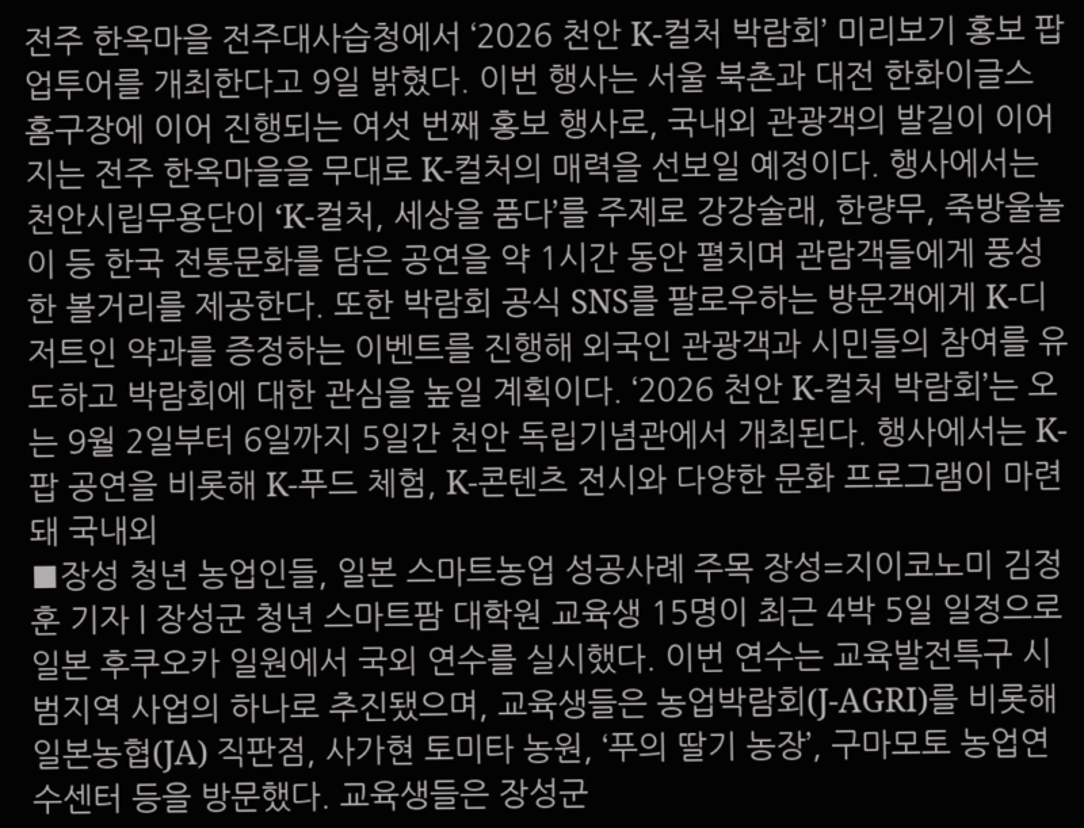전주 한옥마을 전주대사습청에서 ‘2026 천안 K-컬처 박람회’ 미리보기 홍보 팝업투어를 개최한다고 9일 밝혔다. 이번 행사는 서울 북촌과 대전 한화이글스 홈구장에 이어 진행되는 여섯 번째 홍보 행사로, 국내외 관광객의 발길이 이어지는 전주 한옥마을을 무대로 K-컬처의 매력을 선보일 예정이다. 행사에서는 천안시립무용단이 ‘K-컬처, 세상을 품다’를 주제로 강강술래, 한량무, 죽방울놀이 등 한국 전통문화를 담은 공연을 약 1시간 동안 펼치며 관람객들에게 풍성한 볼거리를 제공한다. 또한 박람회 공식 SNS를 팔로우하는 방문객에게 K-디저트인 약과를 증정하는 이벤트를 진행해 외국인 관광객과 시민들의 참여를 유도하고 박람회에 대한 관심을 높일 계획이다. ‘2026 천안 K-컬처 박람회’는 오는 9월 2일부터 6일까지 5일간 천안 독립기념관에서 개최된다. 행사에서는 K-팝 공연을 비롯해 K-푸드 체험, K-콘텐츠 전시와 다양한 문화 프로그램이 마련돼 국내외
■장성 청년 농업인들, 일본 스마트농업 성공사례 주목 장성=지이코노미 김정훈 기자 | 장성군 청년 스마트팜 대학원 교육생 15명이 최근 4박 5일 일정으로 일본 후쿠오카 일원에서 국외 연수를 실시했다. 이번 연수는 교육발전특구 시범지역 사업의 하나로 추진됐으며, 교육생들은 농업박람회(J-AGRI)를 비롯해 일본농협(JA) 직판점, 사가현 토미타 농원, ‘푸의 딸기 농장’, 구마모토 농업연수센터 등을 방문했다. 교육생들은 장성군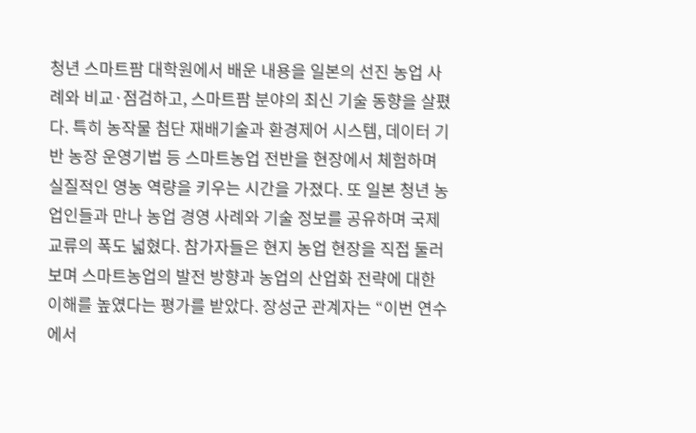청년 스마트팜 대학원에서 배운 내용을 일본의 선진 농업 사례와 비교·점검하고, 스마트팜 분야의 최신 기술 동향을 살폈다. 특히 농작물 첨단 재배기술과 환경제어 시스템, 데이터 기반 농장 운영기법 등 스마트농업 전반을 현장에서 체험하며 실질적인 영농 역량을 키우는 시간을 가졌다. 또 일본 청년 농업인들과 만나 농업 경영 사례와 기술 정보를 공유하며 국제 교류의 폭도 넓혔다. 참가자들은 현지 농업 현장을 직접 둘러보며 스마트농업의 발전 방향과 농업의 산업화 전략에 대한 이해를 높였다는 평가를 받았다. 장성군 관계자는 “이번 연수에서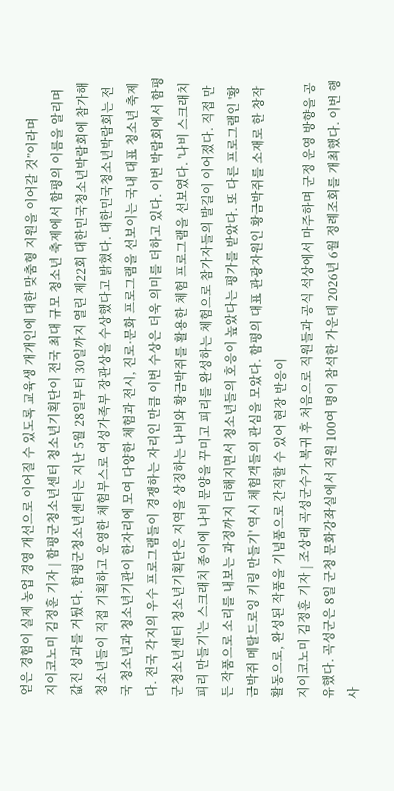얻은 경험이 실제 농업 경영 개선으로 이어질 수 있도록 교육생 개개인에 대한 맞춤형 지원을 이어갈 것”이라며
지이코노미 김정훈 기자 | 함평군청소년센터 청소년기획단이 전국 최대 규모 청소년 축제에서 함평의 이름을 알리며 값진 성과를 거뒀다. 함평군청소년센터는 지난 5월 28일부터 30일까지 열린 제22회 대한민국청소년박람회에 참가해 청소년들이 직접 기획하고 운영한 체험부스로 여성가족부 장관상을 수상했다고 밝혔다. 대한민국청소년박람회는 전국 청소년과 청소년기관이 한자리에 모여 다양한 체험과 전시, 진로·문화 프로그램을 선보이는 국내 대표 청소년 축제다. 전국 각지의 우수 프로그램들이 경쟁하는 자리인 만큼 이번 수상은 더욱 의미를 더하고 있다. 이번 박람회에서 함평군청소년센터 청소년기획단은 지역을 상징하는 나비와 황금박쥐를 활용한 체험 프로그램을 선보였다. '나비 스크래치 피리 만들기'는 스크래치 종이에 나비 문양을 꾸미고 피리를 완성하는 체험으로 참가자들의 발길이 이어졌다. 직접 만든 작품으로 소리를 내보는 과정까지 더해지면서 청소년들의 호응이 높았다는 평가를 받았다. 또 다른 프로그램인 '황금박쥐 메탈드로잉 키링 만들기' 역시 체험객들의 관심을 모았다. 함평의 대표 관광자원인 황금박쥐를 소재로 한 창작활동으로, 완성된 작품을 기념품으로 간직할 수 있어 현장 반응이
지이코노미 김정훈 기자 | 조상래 곡성군수가 복귀 후 처음으로 직원들과 공식 석상에서 마주하며 군정 운영 방향을 공유했다. 곡성군은 8일 군청 문화강좌실에서 직원 100여 명이 참석한 가운데 2026년 6월 정례조회를 개최했다. 이번 행사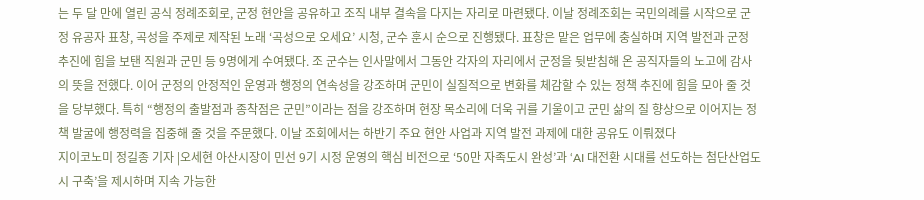는 두 달 만에 열린 공식 정례조회로, 군정 현안을 공유하고 조직 내부 결속을 다지는 자리로 마련됐다. 이날 정례조회는 국민의례를 시작으로 군정 유공자 표창, 곡성을 주제로 제작된 노래 ‘곡성으로 오세요’ 시청, 군수 훈시 순으로 진행됐다. 표창은 맡은 업무에 충실하며 지역 발전과 군정 추진에 힘을 보탠 직원과 군민 등 9명에게 수여됐다. 조 군수는 인사말에서 그동안 각자의 자리에서 군정을 뒷받침해 온 공직자들의 노고에 감사의 뜻을 전했다. 이어 군정의 안정적인 운영과 행정의 연속성을 강조하며 군민이 실질적으로 변화를 체감할 수 있는 정책 추진에 힘을 모아 줄 것을 당부했다. 특히 “행정의 출발점과 종착점은 군민”이라는 점을 강조하며 현장 목소리에 더욱 귀를 기울이고 군민 삶의 질 향상으로 이어지는 정책 발굴에 행정력을 집중해 줄 것을 주문했다. 이날 조회에서는 하반기 주요 현안 사업과 지역 발전 과제에 대한 공유도 이뤄졌다
지이코노미 정길종 기자 |오세현 아산시장이 민선 9기 시정 운영의 핵심 비전으로 ‘50만 자족도시 완성’과 ‘AI 대전환 시대를 선도하는 첨단산업도시 구축’을 제시하며 지속 가능한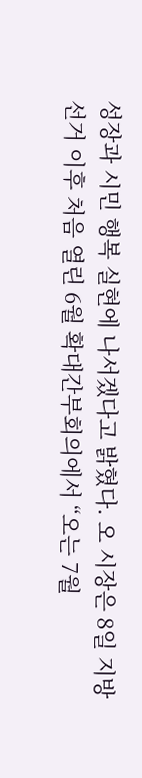성장과 시민 행복 실현에 나서겠다고 밝혔다. 오 시장은 8일 지방선거 이후 처음 열린 6월 확대간부회의에서 “오는 7월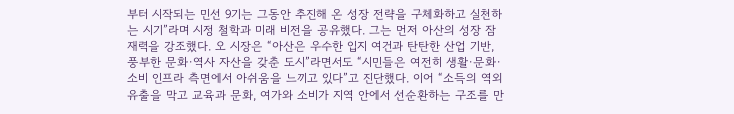부터 시작되는 민선 9기는 그동안 추진해 온 성장 전략을 구체화하고 실천하는 시기”라며 시정 철학과 미래 비전을 공유했다. 그는 먼저 아산의 성장 잠재력을 강조했다. 오 시장은 “아산은 우수한 입지 여건과 탄탄한 산업 기반, 풍부한 문화·역사 자산을 갖춘 도시”라면서도 “시민들은 여전히 생활·문화·소비 인프라 측면에서 아쉬움을 느끼고 있다”고 진단했다. 이어 “소득의 역외 유출을 막고 교육과 문화, 여가와 소비가 지역 안에서 선순환하는 구조를 만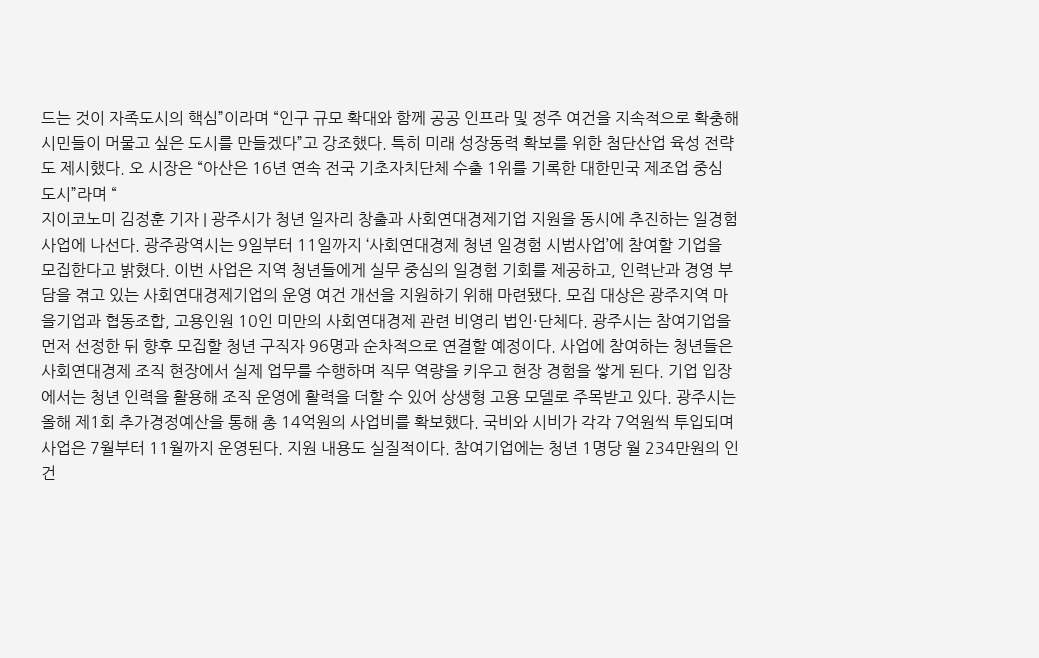드는 것이 자족도시의 핵심”이라며 “인구 규모 확대와 함께 공공 인프라 및 정주 여건을 지속적으로 확충해 시민들이 머물고 싶은 도시를 만들겠다”고 강조했다. 특히 미래 성장동력 확보를 위한 첨단산업 육성 전략도 제시했다. 오 시장은 “아산은 16년 연속 전국 기초자치단체 수출 1위를 기록한 대한민국 제조업 중심 도시”라며 “
지이코노미 김정훈 기자 | 광주시가 청년 일자리 창출과 사회연대경제기업 지원을 동시에 추진하는 일경험 사업에 나선다. 광주광역시는 9일부터 11일까지 ‘사회연대경제 청년 일경험 시범사업’에 참여할 기업을 모집한다고 밝혔다. 이번 사업은 지역 청년들에게 실무 중심의 일경험 기회를 제공하고, 인력난과 경영 부담을 겪고 있는 사회연대경제기업의 운영 여건 개선을 지원하기 위해 마련됐다. 모집 대상은 광주지역 마을기업과 협동조합, 고용인원 10인 미만의 사회연대경제 관련 비영리 법인·단체다. 광주시는 참여기업을 먼저 선정한 뒤 향후 모집할 청년 구직자 96명과 순차적으로 연결할 예정이다. 사업에 참여하는 청년들은 사회연대경제 조직 현장에서 실제 업무를 수행하며 직무 역량을 키우고 현장 경험을 쌓게 된다. 기업 입장에서는 청년 인력을 활용해 조직 운영에 활력을 더할 수 있어 상생형 고용 모델로 주목받고 있다. 광주시는 올해 제1회 추가경정예산을 통해 총 14억원의 사업비를 확보했다. 국비와 시비가 각각 7억원씩 투입되며 사업은 7월부터 11월까지 운영된다. 지원 내용도 실질적이다. 참여기업에는 청년 1명당 월 234만원의 인건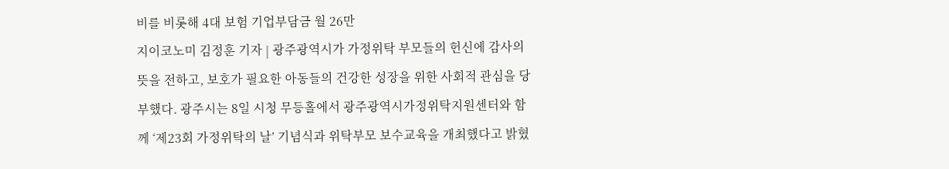비를 비롯해 4대 보험 기업부담금 월 26만
지이코노미 김정훈 기자 | 광주광역시가 가정위탁 부모들의 헌신에 감사의 뜻을 전하고, 보호가 필요한 아동들의 건강한 성장을 위한 사회적 관심을 당부했다. 광주시는 8일 시청 무등홀에서 광주광역시가정위탁지원센터와 함께 ‘제23회 가정위탁의 날’ 기념식과 위탁부모 보수교육을 개최했다고 밝혔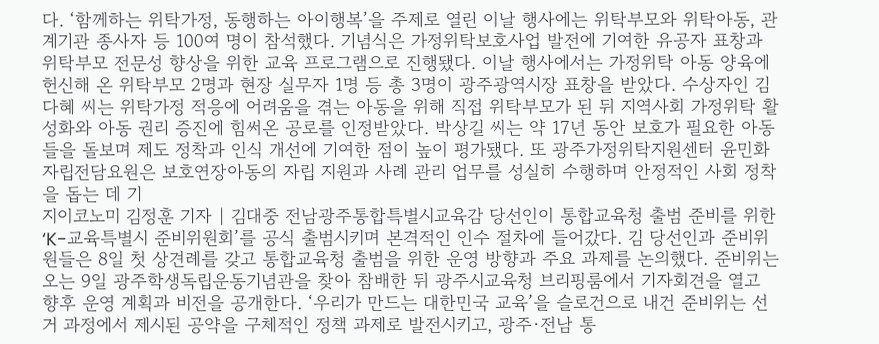다. ‘함께하는 위탁가정, 동행하는 아이행복’을 주제로 열린 이날 행사에는 위탁부모와 위탁아동, 관계기관 종사자 등 100여 명이 참석했다. 기념식은 가정위탁보호사업 발전에 기여한 유공자 표창과 위탁부모 전문성 향상을 위한 교육 프로그램으로 진행됐다. 이날 행사에서는 가정위탁 아동 양육에 헌신해 온 위탁부모 2명과 현장 실무자 1명 등 총 3명이 광주광역시장 표창을 받았다. 수상자인 김다혜 씨는 위탁가정 적응에 어려움을 겪는 아동을 위해 직접 위탁부모가 된 뒤 지역사회 가정위탁 활성화와 아동 권리 증진에 힘써온 공로를 인정받았다. 박상길 씨는 약 17년 동안 보호가 필요한 아동들을 돌보며 제도 정착과 인식 개선에 기여한 점이 높이 평가됐다. 또 광주가정위탁지원센터 윤민화 자립전담요원은 보호연장아동의 자립 지원과 사례 관리 업무를 성실히 수행하며 안정적인 사회 정착을 돕는 데 기
지이코노미 김정훈 기자 | 김대중 전남광주통합특별시교육감 당선인이 통합교육청 출범 준비를 위한 ‘K-교육특별시 준비위원회’를 공식 출범시키며 본격적인 인수 절차에 들어갔다. 김 당선인과 준비위원들은 8일 첫 상견례를 갖고 통합교육청 출범을 위한 운영 방향과 주요 과제를 논의했다. 준비위는 오는 9일 광주학생독립운동기념관을 찾아 참배한 뒤 광주시교육청 브리핑룸에서 기자회견을 열고 향후 운영 계획과 비전을 공개한다. ‘우리가 만드는 대한민국 교육’을 슬로건으로 내건 준비위는 선거 과정에서 제시된 공약을 구체적인 정책 과제로 발전시키고, 광주·전남 통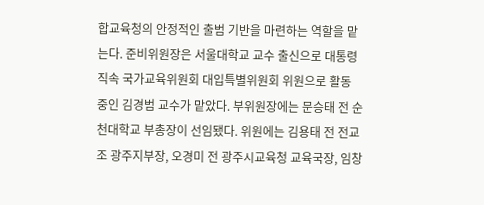합교육청의 안정적인 출범 기반을 마련하는 역할을 맡는다. 준비위원장은 서울대학교 교수 출신으로 대통령 직속 국가교육위원회 대입특별위원회 위원으로 활동 중인 김경범 교수가 맡았다. 부위원장에는 문승태 전 순천대학교 부총장이 선임됐다. 위원에는 김용태 전 전교조 광주지부장, 오경미 전 광주시교육청 교육국장, 임창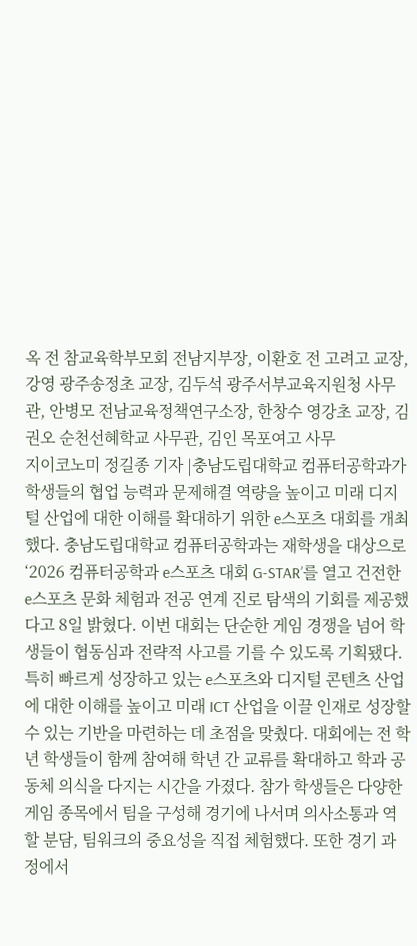옥 전 참교육학부모회 전남지부장, 이환호 전 고려고 교장, 강영 광주송정초 교장, 김두석 광주서부교육지원청 사무관, 안병모 전남교육정책연구소장, 한창수 영강초 교장, 김권오 순천선혜학교 사무관, 김인 목포여고 사무
지이코노미 정길종 기자 |충남도립대학교 컴퓨터공학과가 학생들의 협업 능력과 문제해결 역량을 높이고 미래 디지털 산업에 대한 이해를 확대하기 위한 e스포츠 대회를 개최했다. 충남도립대학교 컴퓨터공학과는 재학생을 대상으로 ‘2026 컴퓨터공학과 e스포츠 대회 G-STAR’를 열고 건전한 e스포츠 문화 체험과 전공 연계 진로 탐색의 기회를 제공했다고 8일 밝혔다. 이번 대회는 단순한 게임 경쟁을 넘어 학생들이 협동심과 전략적 사고를 기를 수 있도록 기획됐다. 특히 빠르게 성장하고 있는 e스포츠와 디지털 콘텐츠 산업에 대한 이해를 높이고 미래 ICT 산업을 이끌 인재로 성장할 수 있는 기반을 마련하는 데 초점을 맞췄다. 대회에는 전 학년 학생들이 함께 참여해 학년 간 교류를 확대하고 학과 공동체 의식을 다지는 시간을 가졌다. 참가 학생들은 다양한 게임 종목에서 팀을 구성해 경기에 나서며 의사소통과 역할 분담, 팀워크의 중요성을 직접 체험했다. 또한 경기 과정에서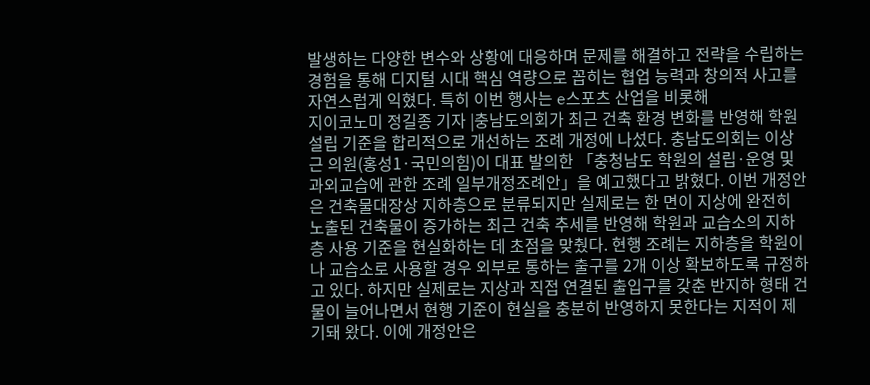발생하는 다양한 변수와 상황에 대응하며 문제를 해결하고 전략을 수립하는 경험을 통해 디지털 시대 핵심 역량으로 꼽히는 협업 능력과 창의적 사고를 자연스럽게 익혔다. 특히 이번 행사는 e스포츠 산업을 비롯해
지이코노미 정길종 기자 |충남도의회가 최근 건축 환경 변화를 반영해 학원 설립 기준을 합리적으로 개선하는 조례 개정에 나섰다. 충남도의회는 이상근 의원(홍성1·국민의힘)이 대표 발의한 「충청남도 학원의 설립·운영 및 과외교습에 관한 조례 일부개정조례안」을 예고했다고 밝혔다. 이번 개정안은 건축물대장상 지하층으로 분류되지만 실제로는 한 면이 지상에 완전히 노출된 건축물이 증가하는 최근 건축 추세를 반영해 학원과 교습소의 지하층 사용 기준을 현실화하는 데 초점을 맞췄다. 현행 조례는 지하층을 학원이나 교습소로 사용할 경우 외부로 통하는 출구를 2개 이상 확보하도록 규정하고 있다. 하지만 실제로는 지상과 직접 연결된 출입구를 갖춘 반지하 형태 건물이 늘어나면서 현행 기준이 현실을 충분히 반영하지 못한다는 지적이 제기돼 왔다. 이에 개정안은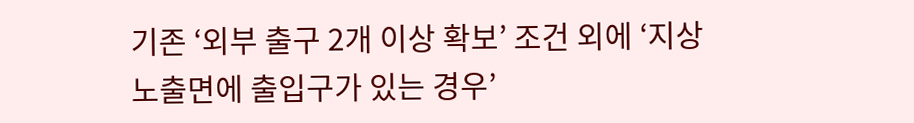기존 ‘외부 출구 2개 이상 확보’ 조건 외에 ‘지상 노출면에 출입구가 있는 경우’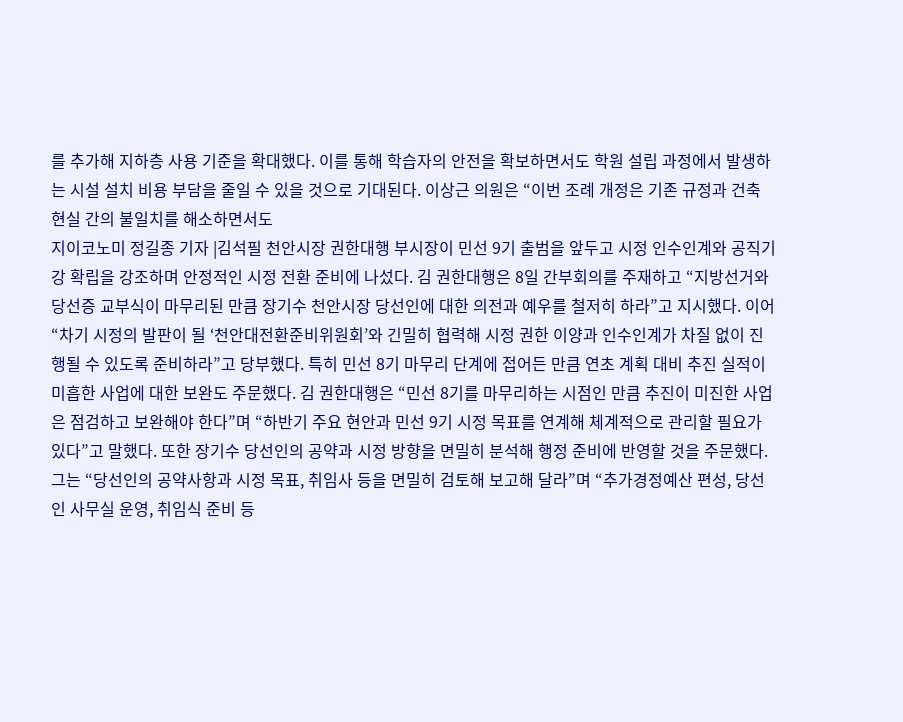를 추가해 지하층 사용 기준을 확대했다. 이를 통해 학습자의 안전을 확보하면서도 학원 설립 과정에서 발생하는 시설 설치 비용 부담을 줄일 수 있을 것으로 기대된다. 이상근 의원은 “이번 조례 개정은 기존 규정과 건축 현실 간의 불일치를 해소하면서도
지이코노미 정길종 기자 |김석필 천안시장 권한대행 부시장이 민선 9기 출범을 앞두고 시정 인수인계와 공직기강 확립을 강조하며 안정적인 시정 전환 준비에 나섰다. 김 권한대행은 8일 간부회의를 주재하고 “지방선거와 당선증 교부식이 마무리된 만큼 장기수 천안시장 당선인에 대한 의전과 예우를 철저히 하라”고 지시했다. 이어 “차기 시정의 발판이 될 ‘천안대전환준비위원회’와 긴밀히 협력해 시정 권한 이양과 인수인계가 차질 없이 진행될 수 있도록 준비하라”고 당부했다. 특히 민선 8기 마무리 단계에 접어든 만큼 연초 계획 대비 추진 실적이 미흡한 사업에 대한 보완도 주문했다. 김 권한대행은 “민선 8기를 마무리하는 시점인 만큼 추진이 미진한 사업은 점검하고 보완해야 한다”며 “하반기 주요 현안과 민선 9기 시정 목표를 연계해 체계적으로 관리할 필요가 있다”고 말했다. 또한 장기수 당선인의 공약과 시정 방향을 면밀히 분석해 행정 준비에 반영할 것을 주문했다. 그는 “당선인의 공약사항과 시정 목표, 취임사 등을 면밀히 검토해 보고해 달라”며 “추가경정예산 편성, 당선인 사무실 운영, 취임식 준비 등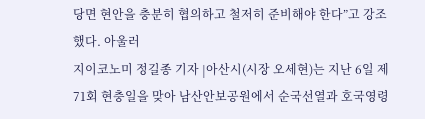당면 현안을 충분히 협의하고 철저히 준비해야 한다”고 강조했다. 아울러
지이코노미 정길종 기자 |아산시(시장 오세현)는 지난 6일 제71회 현충일을 맞아 남산안보공원에서 순국선열과 호국영령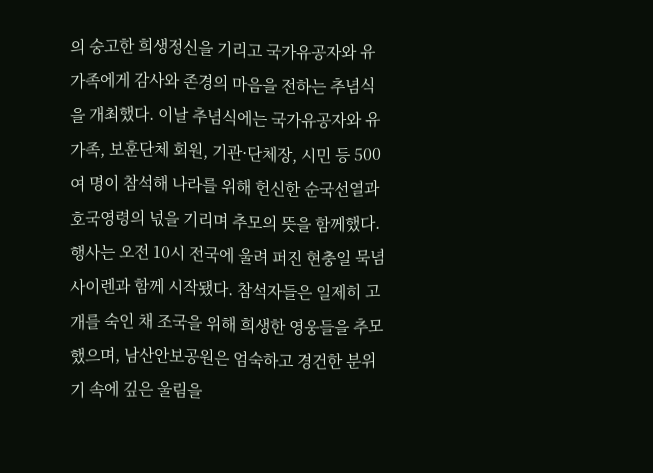의 숭고한 희생정신을 기리고 국가유공자와 유가족에게 감사와 존경의 마음을 전하는 추념식을 개최했다. 이날 추념식에는 국가유공자와 유가족, 보훈단체 회원, 기관·단체장, 시민 등 500여 명이 참석해 나라를 위해 헌신한 순국선열과 호국영령의 넋을 기리며 추모의 뜻을 함께했다. 행사는 오전 10시 전국에 울려 퍼진 현충일 묵념 사이렌과 함께 시작됐다. 참석자들은 일제히 고개를 숙인 채 조국을 위해 희생한 영웅들을 추모했으며, 남산안보공원은 엄숙하고 경건한 분위기 속에 깊은 울림을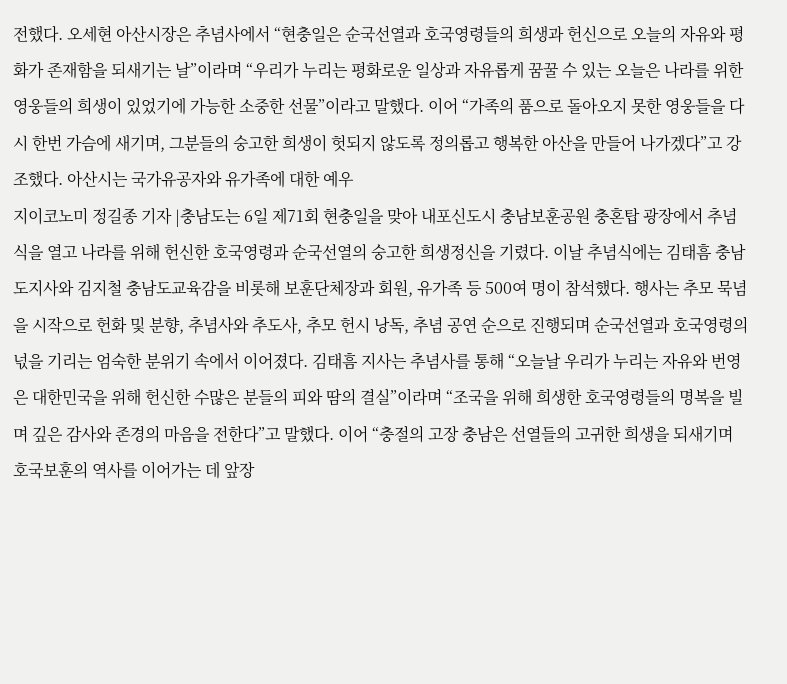전했다. 오세현 아산시장은 추념사에서 “현충일은 순국선열과 호국영령들의 희생과 헌신으로 오늘의 자유와 평화가 존재함을 되새기는 날”이라며 “우리가 누리는 평화로운 일상과 자유롭게 꿈꿀 수 있는 오늘은 나라를 위한 영웅들의 희생이 있었기에 가능한 소중한 선물”이라고 말했다. 이어 “가족의 품으로 돌아오지 못한 영웅들을 다시 한번 가슴에 새기며, 그분들의 숭고한 희생이 헛되지 않도록 정의롭고 행복한 아산을 만들어 나가겠다”고 강조했다. 아산시는 국가유공자와 유가족에 대한 예우
지이코노미 정길종 기자 |충남도는 6일 제71회 현충일을 맞아 내포신도시 충남보훈공원 충혼탑 광장에서 추념식을 열고 나라를 위해 헌신한 호국영령과 순국선열의 숭고한 희생정신을 기렸다. 이날 추념식에는 김태흠 충남도지사와 김지철 충남도교육감을 비롯해 보훈단체장과 회원, 유가족 등 500여 명이 참석했다. 행사는 추모 묵념을 시작으로 헌화 및 분향, 추념사와 추도사, 추모 헌시 낭독, 추념 공연 순으로 진행되며 순국선열과 호국영령의 넋을 기리는 엄숙한 분위기 속에서 이어졌다. 김태흠 지사는 추념사를 통해 “오늘날 우리가 누리는 자유와 번영은 대한민국을 위해 헌신한 수많은 분들의 피와 땀의 결실”이라며 “조국을 위해 희생한 호국영령들의 명복을 빌며 깊은 감사와 존경의 마음을 전한다”고 말했다. 이어 “충절의 고장 충남은 선열들의 고귀한 희생을 되새기며 호국보훈의 역사를 이어가는 데 앞장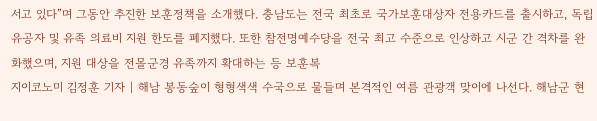서고 있다”며 그동안 추진한 보훈정책을 소개했다. 충남도는 전국 최초로 국가보훈대상자 전용카드를 출시하고, 독립유공자 및 유족 의료비 지원 한도를 폐지했다. 또한 참전명예수당을 전국 최고 수준으로 인상하고 시군 간 격차를 완화했으며, 지원 대상을 전몰군경 유족까지 확대하는 등 보훈복
지이코노미 김정훈 기자 | 해남 봉동숲이 형형색색 수국으로 물들며 본격적인 여름 관광객 맞이에 나선다. 해남군 현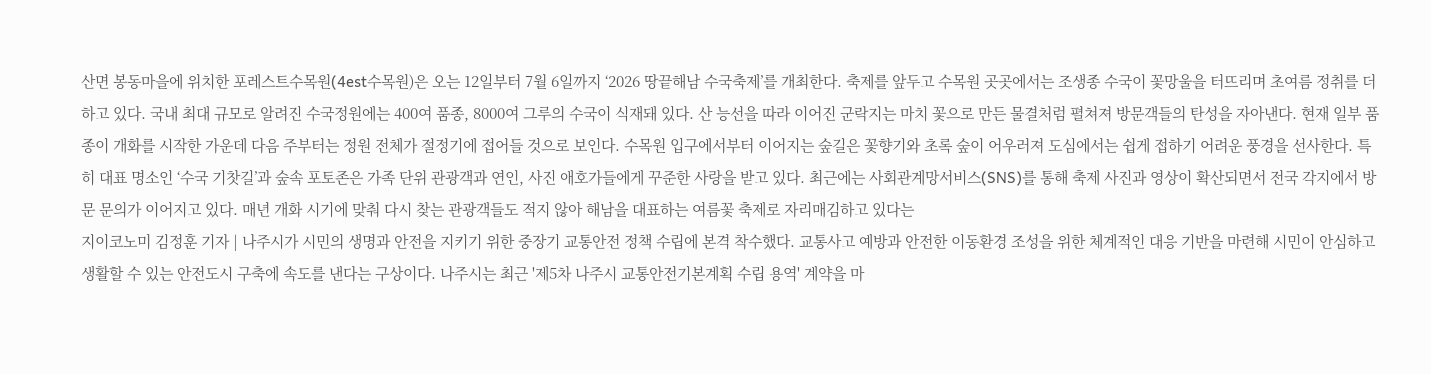산면 봉동마을에 위치한 포레스트수목원(4est수목원)은 오는 12일부터 7월 6일까지 ‘2026 땅끝해남 수국축제’를 개최한다. 축제를 앞두고 수목원 곳곳에서는 조생종 수국이 꽃망울을 터뜨리며 초여름 정취를 더하고 있다. 국내 최대 규모로 알려진 수국정원에는 400여 품종, 8000여 그루의 수국이 식재돼 있다. 산 능선을 따라 이어진 군락지는 마치 꽃으로 만든 물결처럼 펼쳐져 방문객들의 탄성을 자아낸다. 현재 일부 품종이 개화를 시작한 가운데 다음 주부터는 정원 전체가 절정기에 접어들 것으로 보인다. 수목원 입구에서부터 이어지는 숲길은 꽃향기와 초록 숲이 어우러져 도심에서는 쉽게 접하기 어려운 풍경을 선사한다. 특히 대표 명소인 ‘수국 기찻길’과 숲속 포토존은 가족 단위 관광객과 연인, 사진 애호가들에게 꾸준한 사랑을 받고 있다. 최근에는 사회관계망서비스(SNS)를 통해 축제 사진과 영상이 확산되면서 전국 각지에서 방문 문의가 이어지고 있다. 매년 개화 시기에 맞춰 다시 찾는 관광객들도 적지 않아 해남을 대표하는 여름꽃 축제로 자리매김하고 있다는
지이코노미 김정훈 기자 | 나주시가 시민의 생명과 안전을 지키기 위한 중장기 교통안전 정책 수립에 본격 착수했다. 교통사고 예방과 안전한 이동환경 조성을 위한 체계적인 대응 기반을 마련해 시민이 안심하고 생활할 수 있는 안전도시 구축에 속도를 낸다는 구상이다. 나주시는 최근 '제5차 나주시 교통안전기본계획 수립 용역' 계약을 마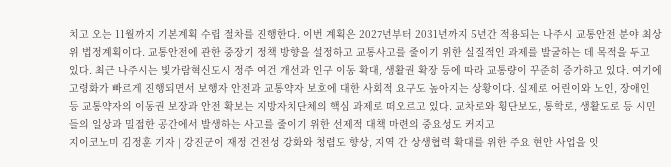치고 오는 11월까지 기본계획 수립 절차를 진행한다. 이번 계획은 2027년부터 2031년까지 5년간 적용되는 나주시 교통안전 분야 최상위 법정계획이다. 교통안전에 관한 중장기 정책 방향을 설정하고 교통사고를 줄이기 위한 실질적인 과제를 발굴하는 데 목적을 두고 있다. 최근 나주시는 빛가람혁신도시 정주 여건 개선과 인구 이동 확대, 생활권 확장 등에 따라 교통량이 꾸준히 증가하고 있다. 여기에 고령화가 빠르게 진행되면서 보행자 안전과 교통약자 보호에 대한 사회적 요구도 높아지는 상황이다. 실제로 어린이와 노인, 장애인 등 교통약자의 이동권 보장과 안전 확보는 지방자치단체의 핵심 과제로 떠오르고 있다. 교차로와 횡단보도, 통학로, 생활도로 등 시민들의 일상과 밀접한 공간에서 발생하는 사고를 줄이기 위한 선제적 대책 마련의 중요성도 커지고
지이코노미 김정훈 기자 | 강진군이 재정 건전성 강화와 청렴도 향상, 지역 간 상생협력 확대를 위한 주요 현안 사업을 잇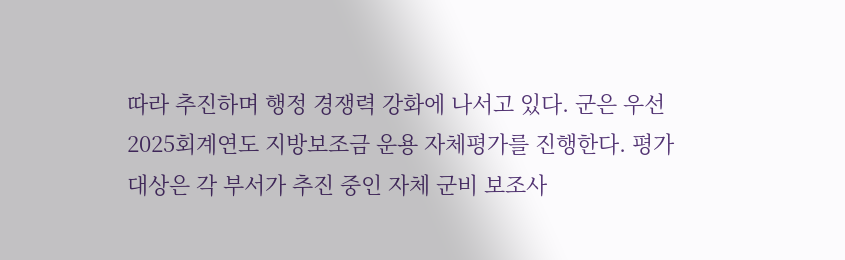따라 추진하며 행정 경쟁력 강화에 나서고 있다. 군은 우선 2025회계연도 지방보조금 운용 자체평가를 진행한다. 평가 대상은 각 부서가 추진 중인 자체 군비 보조사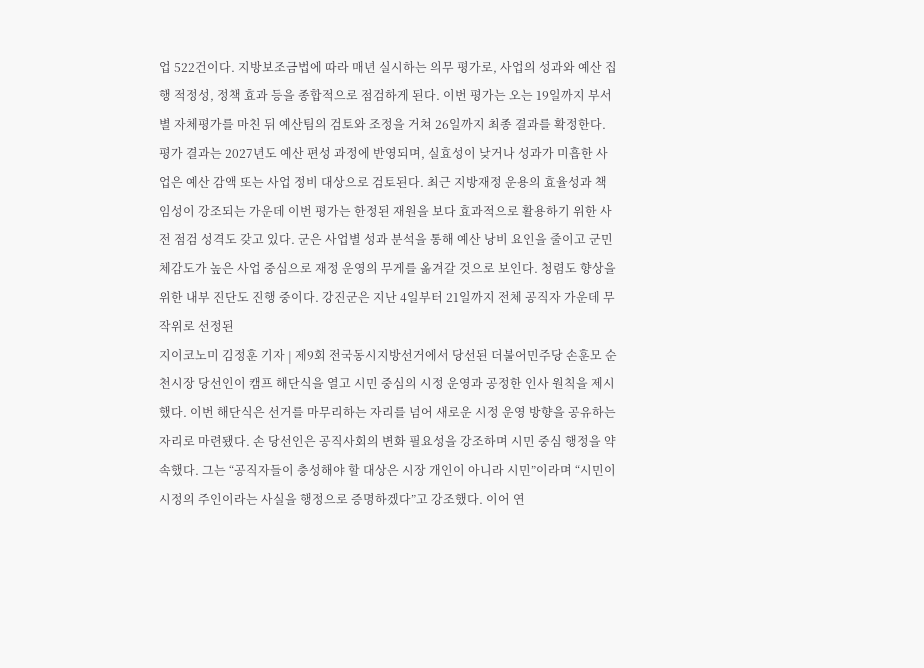업 522건이다. 지방보조금법에 따라 매년 실시하는 의무 평가로, 사업의 성과와 예산 집행 적정성, 정책 효과 등을 종합적으로 점검하게 된다. 이번 평가는 오는 19일까지 부서별 자체평가를 마친 뒤 예산팀의 검토와 조정을 거쳐 26일까지 최종 결과를 확정한다. 평가 결과는 2027년도 예산 편성 과정에 반영되며, 실효성이 낮거나 성과가 미흡한 사업은 예산 감액 또는 사업 정비 대상으로 검토된다. 최근 지방재정 운용의 효율성과 책임성이 강조되는 가운데 이번 평가는 한정된 재원을 보다 효과적으로 활용하기 위한 사전 점검 성격도 갖고 있다. 군은 사업별 성과 분석을 통해 예산 낭비 요인을 줄이고 군민 체감도가 높은 사업 중심으로 재정 운영의 무게를 옮겨갈 것으로 보인다. 청렴도 향상을 위한 내부 진단도 진행 중이다. 강진군은 지난 4일부터 21일까지 전체 공직자 가운데 무작위로 선정된
지이코노미 김정훈 기자 | 제9회 전국동시지방선거에서 당선된 더불어민주당 손훈모 순천시장 당선인이 캠프 해단식을 열고 시민 중심의 시정 운영과 공정한 인사 원칙을 제시했다. 이번 해단식은 선거를 마무리하는 자리를 넘어 새로운 시정 운영 방향을 공유하는 자리로 마련됐다. 손 당선인은 공직사회의 변화 필요성을 강조하며 시민 중심 행정을 약속했다. 그는 “공직자들이 충성해야 할 대상은 시장 개인이 아니라 시민”이라며 “시민이 시정의 주인이라는 사실을 행정으로 증명하겠다”고 강조했다. 이어 연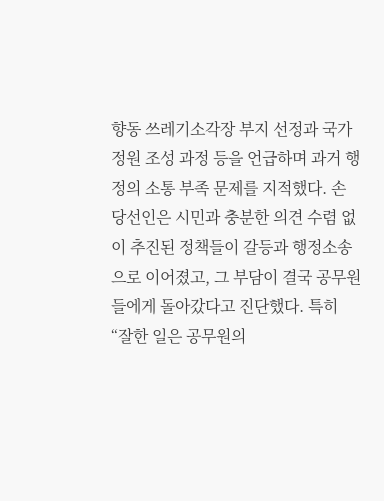향동 쓰레기소각장 부지 선정과 국가정원 조성 과정 등을 언급하며 과거 행정의 소통 부족 문제를 지적했다. 손 당선인은 시민과 충분한 의견 수렴 없이 추진된 정책들이 갈등과 행정소송으로 이어졌고, 그 부담이 결국 공무원들에게 돌아갔다고 진단했다. 특히 “잘한 일은 공무원의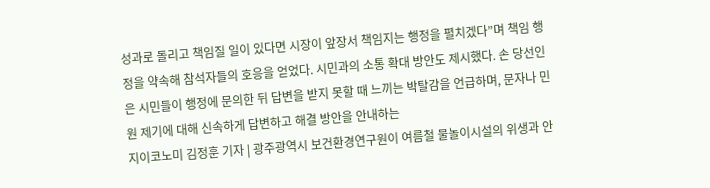성과로 돌리고 책임질 일이 있다면 시장이 앞장서 책임지는 행정을 펼치겠다”며 책임 행정을 약속해 참석자들의 호응을 얻었다. 시민과의 소통 확대 방안도 제시했다. 손 당선인은 시민들이 행정에 문의한 뒤 답변을 받지 못할 때 느끼는 박탈감을 언급하며, 문자나 민원 제기에 대해 신속하게 답변하고 해결 방안을 안내하는
지이코노미 김정훈 기자 | 광주광역시 보건환경연구원이 여름철 물놀이시설의 위생과 안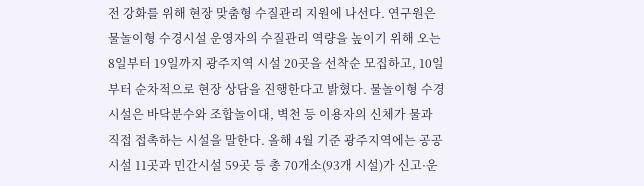전 강화를 위해 현장 맞춤형 수질관리 지원에 나선다. 연구원은 물놀이형 수경시설 운영자의 수질관리 역량을 높이기 위해 오는 8일부터 19일까지 광주지역 시설 20곳을 선착순 모집하고, 10일부터 순차적으로 현장 상담을 진행한다고 밝혔다. 물놀이형 수경시설은 바닥분수와 조합놀이대, 벽천 등 이용자의 신체가 물과 직접 접촉하는 시설을 말한다. 올해 4월 기준 광주지역에는 공공시설 11곳과 민간시설 59곳 등 총 70개소(93개 시설)가 신고·운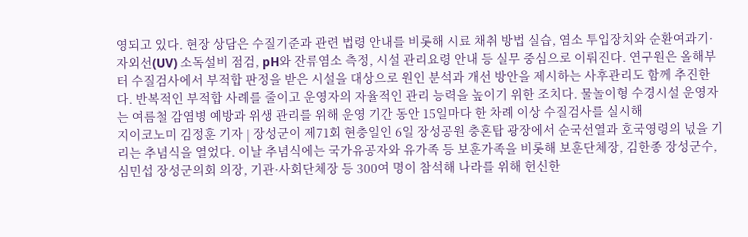영되고 있다. 현장 상담은 수질기준과 관련 법령 안내를 비롯해 시료 채취 방법 실습, 염소 투입장치와 순환여과기·자외선(UV) 소독설비 점검, pH와 잔류염소 측정, 시설 관리요령 안내 등 실무 중심으로 이뤄진다. 연구원은 올해부터 수질검사에서 부적합 판정을 받은 시설을 대상으로 원인 분석과 개선 방안을 제시하는 사후관리도 함께 추진한다. 반복적인 부적합 사례를 줄이고 운영자의 자율적인 관리 능력을 높이기 위한 조치다. 물놀이형 수경시설 운영자는 여름철 감염병 예방과 위생 관리를 위해 운영 기간 동안 15일마다 한 차례 이상 수질검사를 실시해
지이코노미 김정훈 기자 | 장성군이 제71회 현충일인 6일 장성공원 충혼탑 광장에서 순국선열과 호국영령의 넋을 기리는 추념식을 열었다. 이날 추념식에는 국가유공자와 유가족 등 보훈가족을 비롯해 보훈단체장, 김한종 장성군수, 심민섭 장성군의회 의장, 기관·사회단체장 등 300여 명이 참석해 나라를 위해 헌신한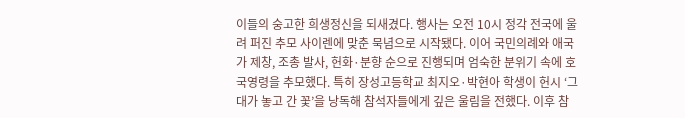이들의 숭고한 희생정신을 되새겼다. 행사는 오전 10시 정각 전국에 울려 퍼진 추모 사이렌에 맞춘 묵념으로 시작됐다. 이어 국민의례와 애국가 제창, 조총 발사, 헌화·분향 순으로 진행되며 엄숙한 분위기 속에 호국영령을 추모했다. 특히 장성고등학교 최지오·박현아 학생이 헌시 ‘그대가 놓고 간 꽃’을 낭독해 참석자들에게 깊은 울림을 전했다. 이후 참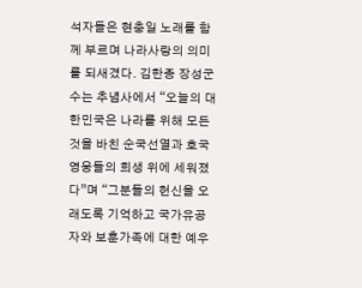석자들은 현충일 노래를 함께 부르며 나라사랑의 의미를 되새겼다. 김한종 장성군수는 추념사에서 “오늘의 대한민국은 나라를 위해 모든 것을 바친 순국선열과 호국 영웅들의 희생 위에 세워졌다”며 “그분들의 헌신을 오래도록 기억하고 국가유공자와 보훈가족에 대한 예우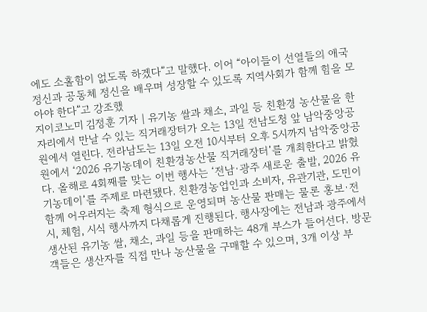에도 소홀함이 없도록 하겠다”고 말했다. 이어 “아이들이 선열들의 애국정신과 공동체 정신을 배우며 성장할 수 있도록 지역사회가 함께 힘을 모아야 한다”고 강조했
지이코노미 김정훈 기자 | 유기농 쌀과 채소, 과일 등 친환경 농산물을 한자리에서 만날 수 있는 직거래장터가 오는 13일 전남도청 앞 남악중앙공원에서 열린다. 전라남도는 13일 오전 10시부터 오후 5시까지 남악중앙공원에서 ‘2026 유기농데이 친환경농산물 직거래장터’를 개최한다고 밝혔다. 올해로 4회째를 맞는 이번 행사는 ‘전남·광주 새로운 출발, 2026 유기농데이’를 주제로 마련됐다. 친환경농업인과 소비자, 유관기관, 도민이 함께 어우러지는 축제 형식으로 운영되며 농산물 판매는 물론 홍보·전시, 체험, 시식 행사까지 다채롭게 진행된다. 행사장에는 전남과 광주에서 생산된 유기농 쌀, 채소, 과일 등을 판매하는 48개 부스가 들어선다. 방문객들은 생산자를 직접 만나 농산물을 구매할 수 있으며, 3개 이상 부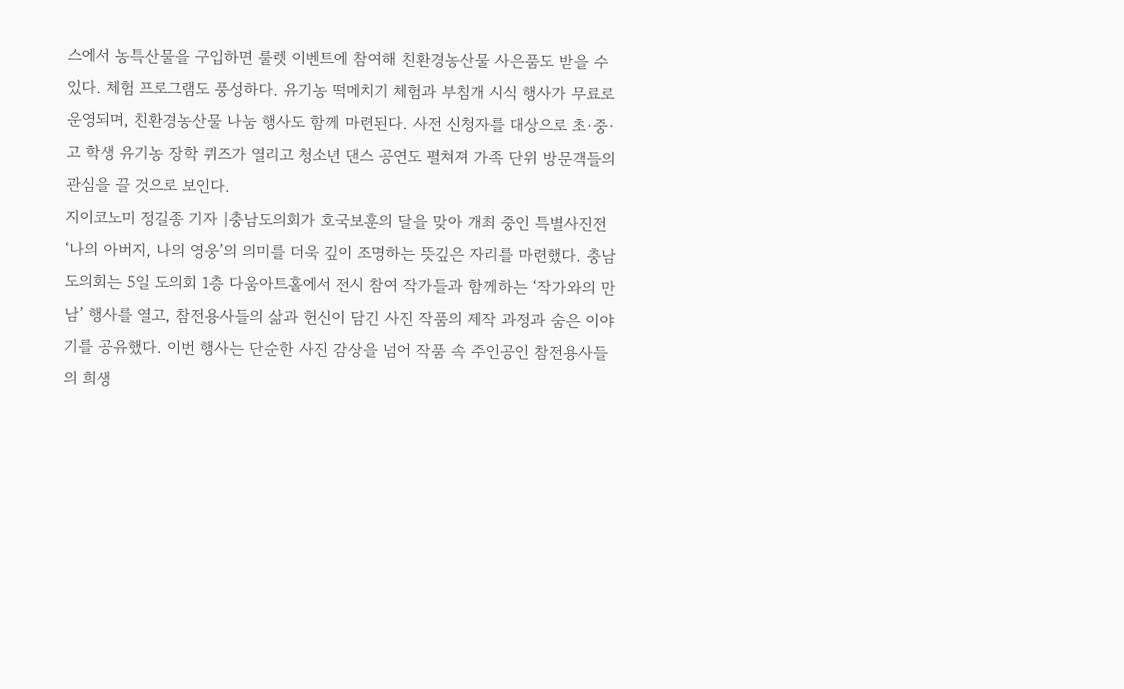스에서 농특산물을 구입하면 룰렛 이벤트에 참여해 친환경농산물 사은품도 받을 수 있다. 체험 프로그램도 풍성하다. 유기농 떡메치기 체험과 부침개 시식 행사가 무료로 운영되며, 친환경농산물 나눔 행사도 함께 마련된다. 사전 신청자를 대상으로 초·중·고 학생 유기농 장학 퀴즈가 열리고 청소년 댄스 공연도 펼쳐져 가족 단위 방문객들의 관심을 끌 것으로 보인다.
지이코노미 정길종 기자 |충남도의회가 호국보훈의 달을 맞아 개최 중인 특별사진전 ‘나의 아버지, 나의 영웅’의 의미를 더욱 깊이 조명하는 뜻깊은 자리를 마련했다. 충남도의회는 5일 도의회 1층 다움아트홀에서 전시 참여 작가들과 함께하는 ‘작가와의 만남’ 행사를 열고, 참전용사들의 삶과 헌신이 담긴 사진 작품의 제작 과정과 숨은 이야기를 공유했다. 이번 행사는 단순한 사진 감상을 넘어 작품 속 주인공인 참전용사들의 희생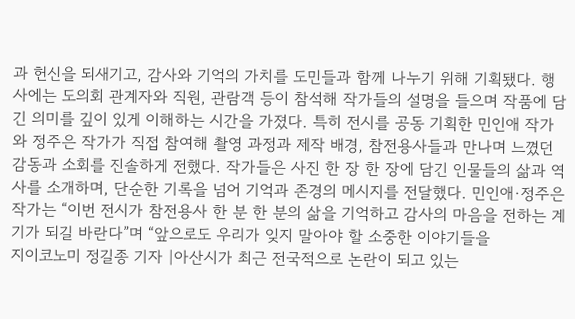과 헌신을 되새기고, 감사와 기억의 가치를 도민들과 함께 나누기 위해 기획됐다. 행사에는 도의회 관계자와 직원, 관람객 등이 참석해 작가들의 설명을 들으며 작품에 담긴 의미를 깊이 있게 이해하는 시간을 가졌다. 특히 전시를 공동 기획한 민인애 작가와 정주은 작가가 직접 참여해 촬영 과정과 제작 배경, 참전용사들과 만나며 느꼈던 감동과 소회를 진솔하게 전했다. 작가들은 사진 한 장 한 장에 담긴 인물들의 삶과 역사를 소개하며, 단순한 기록을 넘어 기억과 존경의 메시지를 전달했다. 민인애·정주은 작가는 “이번 전시가 참전용사 한 분 한 분의 삶을 기억하고 감사의 마음을 전하는 계기가 되길 바란다”며 “앞으로도 우리가 잊지 말아야 할 소중한 이야기들을
지이코노미 정길종 기자 |아산시가 최근 전국적으로 논란이 되고 있는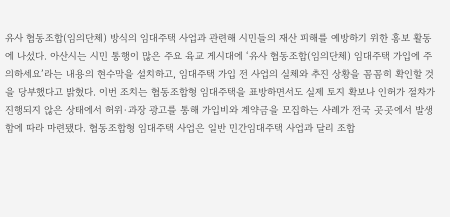유사 협동조합(임의단체) 방식의 임대주택 사업과 관련해 시민들의 재산 피해를 예방하기 위한 홍보 활동에 나섰다. 아산시는 시민 통행이 많은 주요 육교 게시대에 ‘유사 협동조합(임의단체) 임대주택 가입에 주의하세요’라는 내용의 현수막을 설치하고, 임대주택 가입 전 사업의 실체와 추진 상황을 꼼꼼히 확인할 것을 당부했다고 밝혔다. 이번 조치는 협동조합형 임대주택을 표방하면서도 실제 토지 확보나 인허가 절차가 진행되지 않은 상태에서 허위·과장 광고를 통해 가입비와 계약금을 모집하는 사례가 전국 곳곳에서 발생함에 따라 마련됐다. 협동조합형 임대주택 사업은 일반 민간임대주택 사업과 달리 조합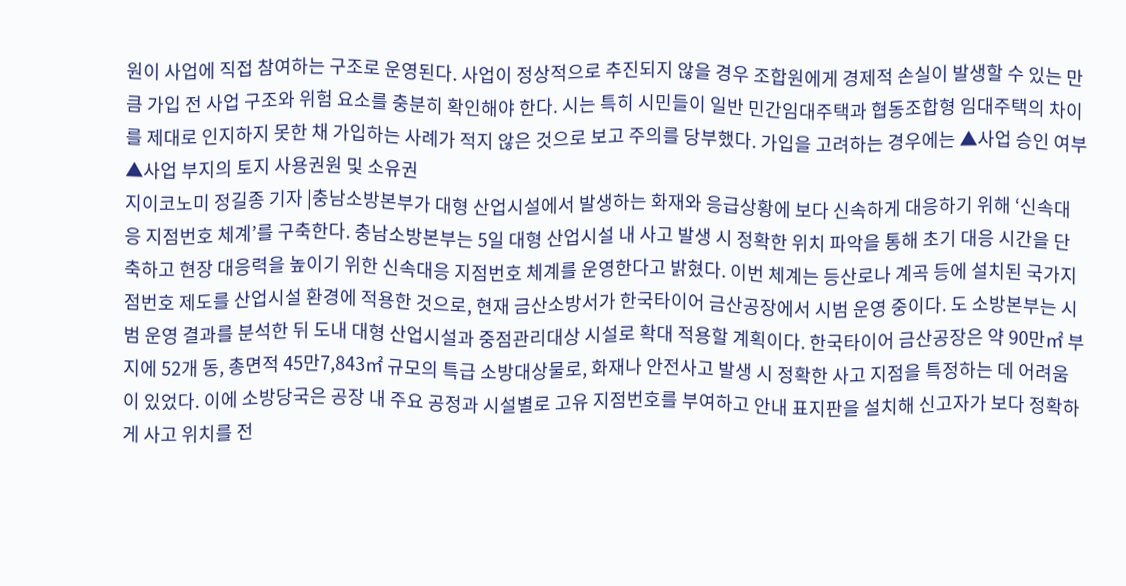원이 사업에 직접 참여하는 구조로 운영된다. 사업이 정상적으로 추진되지 않을 경우 조합원에게 경제적 손실이 발생할 수 있는 만큼 가입 전 사업 구조와 위험 요소를 충분히 확인해야 한다. 시는 특히 시민들이 일반 민간임대주택과 협동조합형 임대주택의 차이를 제대로 인지하지 못한 채 가입하는 사례가 적지 않은 것으로 보고 주의를 당부했다. 가입을 고려하는 경우에는 ▲사업 승인 여부 ▲사업 부지의 토지 사용권원 및 소유권
지이코노미 정길종 기자 |충남소방본부가 대형 산업시설에서 발생하는 화재와 응급상황에 보다 신속하게 대응하기 위해 ‘신속대응 지점번호 체계’를 구축한다. 충남소방본부는 5일 대형 산업시설 내 사고 발생 시 정확한 위치 파악을 통해 초기 대응 시간을 단축하고 현장 대응력을 높이기 위한 신속대응 지점번호 체계를 운영한다고 밝혔다. 이번 체계는 등산로나 계곡 등에 설치된 국가지점번호 제도를 산업시설 환경에 적용한 것으로, 현재 금산소방서가 한국타이어 금산공장에서 시범 운영 중이다. 도 소방본부는 시범 운영 결과를 분석한 뒤 도내 대형 산업시설과 중점관리대상 시설로 확대 적용할 계획이다. 한국타이어 금산공장은 약 90만㎡ 부지에 52개 동, 총면적 45만7,843㎡ 규모의 특급 소방대상물로, 화재나 안전사고 발생 시 정확한 사고 지점을 특정하는 데 어려움이 있었다. 이에 소방당국은 공장 내 주요 공정과 시설별로 고유 지점번호를 부여하고 안내 표지판을 설치해 신고자가 보다 정확하게 사고 위치를 전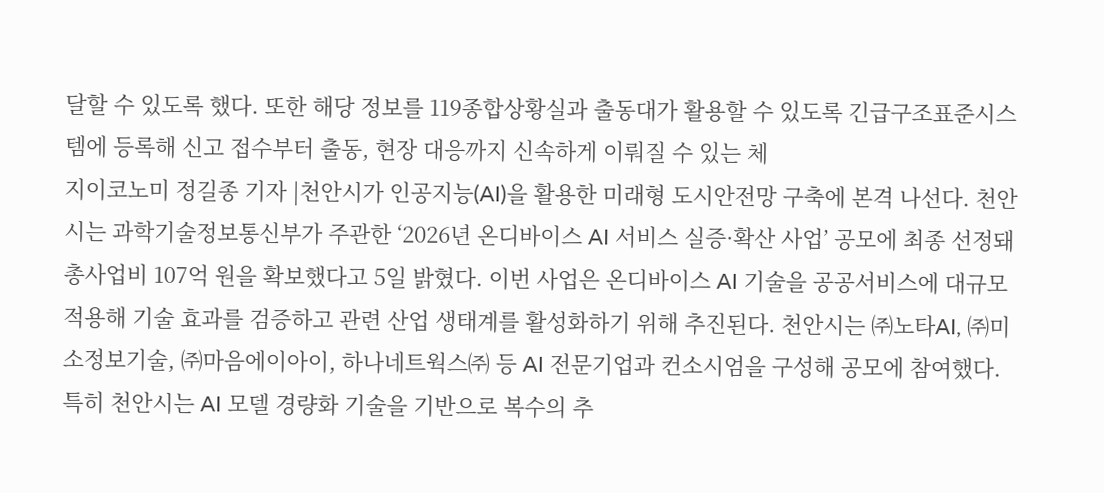달할 수 있도록 했다. 또한 해당 정보를 119종합상황실과 출동대가 활용할 수 있도록 긴급구조표준시스템에 등록해 신고 접수부터 출동, 현장 대응까지 신속하게 이뤄질 수 있는 체
지이코노미 정길종 기자 |천안시가 인공지능(AI)을 활용한 미래형 도시안전망 구축에 본격 나선다. 천안시는 과학기술정보통신부가 주관한 ‘2026년 온디바이스 AI 서비스 실증·확산 사업’ 공모에 최종 선정돼 총사업비 107억 원을 확보했다고 5일 밝혔다. 이번 사업은 온디바이스 AI 기술을 공공서비스에 대규모 적용해 기술 효과를 검증하고 관련 산업 생태계를 활성화하기 위해 추진된다. 천안시는 ㈜노타AI, ㈜미소정보기술, ㈜마음에이아이, 하나네트웍스㈜ 등 AI 전문기업과 컨소시엄을 구성해 공모에 참여했다. 특히 천안시는 AI 모델 경량화 기술을 기반으로 복수의 추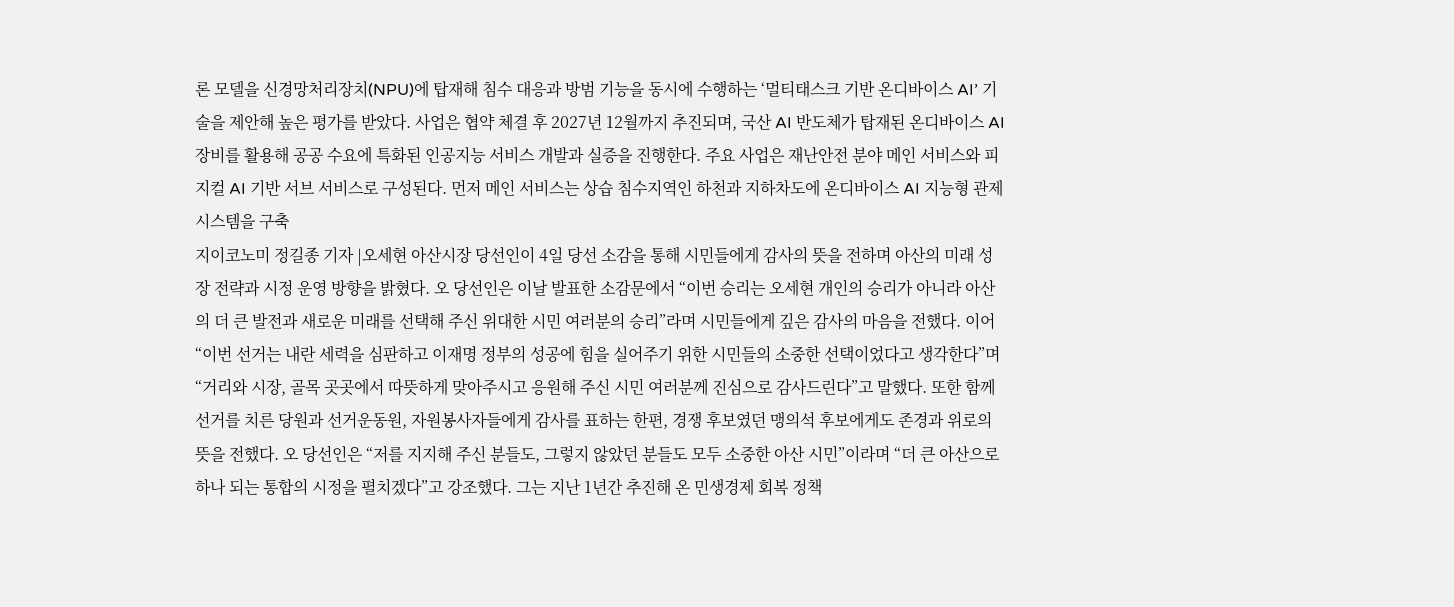론 모델을 신경망처리장치(NPU)에 탑재해 침수 대응과 방범 기능을 동시에 수행하는 ‘멀티태스크 기반 온디바이스 AI’ 기술을 제안해 높은 평가를 받았다. 사업은 협약 체결 후 2027년 12월까지 추진되며, 국산 AI 반도체가 탑재된 온디바이스 AI 장비를 활용해 공공 수요에 특화된 인공지능 서비스 개발과 실증을 진행한다. 주요 사업은 재난안전 분야 메인 서비스와 피지컬 AI 기반 서브 서비스로 구성된다. 먼저 메인 서비스는 상습 침수지역인 하천과 지하차도에 온디바이스 AI 지능형 관제 시스템을 구축
지이코노미 정길종 기자 |오세현 아산시장 당선인이 4일 당선 소감을 통해 시민들에게 감사의 뜻을 전하며 아산의 미래 성장 전략과 시정 운영 방향을 밝혔다. 오 당선인은 이날 발표한 소감문에서 “이번 승리는 오세현 개인의 승리가 아니라 아산의 더 큰 발전과 새로운 미래를 선택해 주신 위대한 시민 여러분의 승리”라며 시민들에게 깊은 감사의 마음을 전했다. 이어 “이번 선거는 내란 세력을 심판하고 이재명 정부의 성공에 힘을 실어주기 위한 시민들의 소중한 선택이었다고 생각한다”며 “거리와 시장, 골목 곳곳에서 따뜻하게 맞아주시고 응원해 주신 시민 여러분께 진심으로 감사드린다”고 말했다. 또한 함께 선거를 치른 당원과 선거운동원, 자원봉사자들에게 감사를 표하는 한편, 경쟁 후보였던 맹의석 후보에게도 존경과 위로의 뜻을 전했다. 오 당선인은 “저를 지지해 주신 분들도, 그렇지 않았던 분들도 모두 소중한 아산 시민”이라며 “더 큰 아산으로 하나 되는 통합의 시정을 펼치겠다”고 강조했다. 그는 지난 1년간 추진해 온 민생경제 회복 정책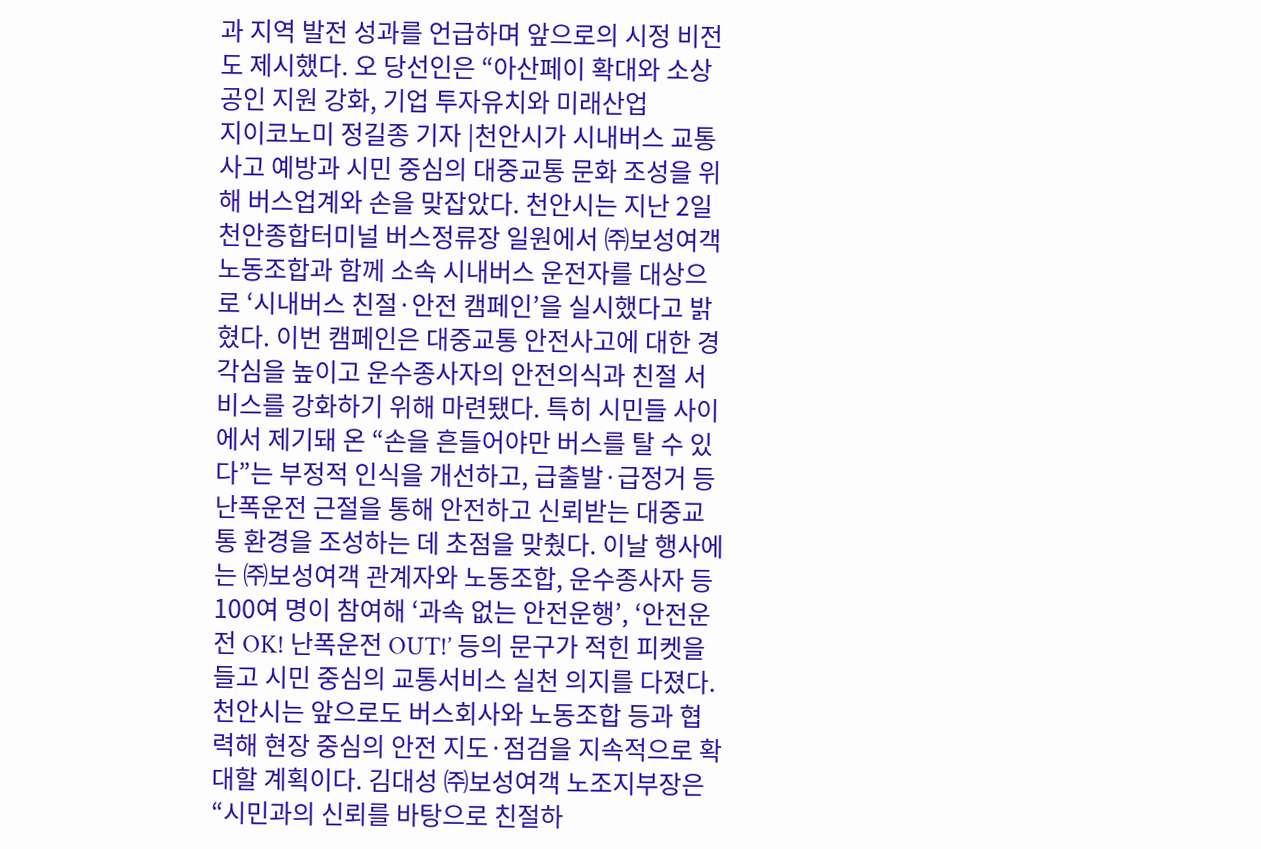과 지역 발전 성과를 언급하며 앞으로의 시정 비전도 제시했다. 오 당선인은 “아산페이 확대와 소상공인 지원 강화, 기업 투자유치와 미래산업
지이코노미 정길종 기자 |천안시가 시내버스 교통사고 예방과 시민 중심의 대중교통 문화 조성을 위해 버스업계와 손을 맞잡았다. 천안시는 지난 2일 천안종합터미널 버스정류장 일원에서 ㈜보성여객 노동조합과 함께 소속 시내버스 운전자를 대상으로 ‘시내버스 친절·안전 캠페인’을 실시했다고 밝혔다. 이번 캠페인은 대중교통 안전사고에 대한 경각심을 높이고 운수종사자의 안전의식과 친절 서비스를 강화하기 위해 마련됐다. 특히 시민들 사이에서 제기돼 온 “손을 흔들어야만 버스를 탈 수 있다”는 부정적 인식을 개선하고, 급출발·급정거 등 난폭운전 근절을 통해 안전하고 신뢰받는 대중교통 환경을 조성하는 데 초점을 맞췄다. 이날 행사에는 ㈜보성여객 관계자와 노동조합, 운수종사자 등 100여 명이 참여해 ‘과속 없는 안전운행’, ‘안전운전 OK! 난폭운전 OUT!’ 등의 문구가 적힌 피켓을 들고 시민 중심의 교통서비스 실천 의지를 다졌다. 천안시는 앞으로도 버스회사와 노동조합 등과 협력해 현장 중심의 안전 지도·점검을 지속적으로 확대할 계획이다. 김대성 ㈜보성여객 노조지부장은 “시민과의 신뢰를 바탕으로 친절하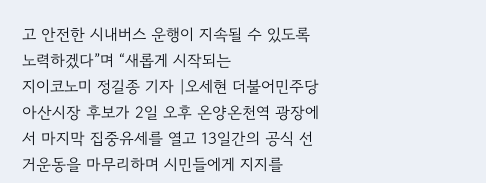고 안전한 시내버스 운행이 지속될 수 있도록 노력하겠다”며 “새롭게 시작되는
지이코노미 정길종 기자 |오세현 더불어민주당 아산시장 후보가 2일 오후 온양온천역 광장에서 마지막 집중유세를 열고 13일간의 공식 선거운동을 마무리하며 시민들에게 지지를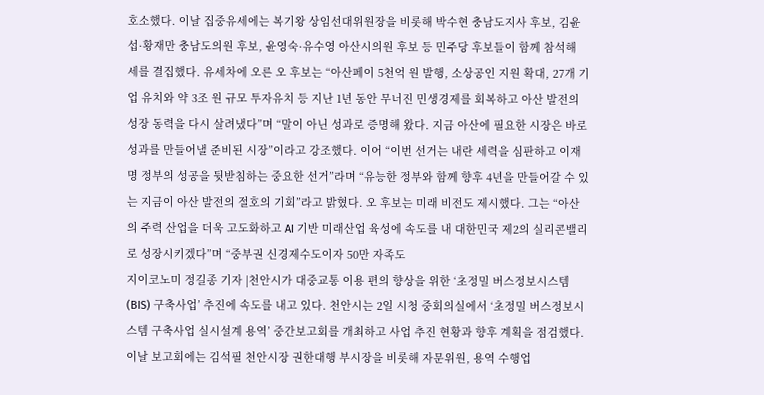호소했다. 이날 집중유세에는 복기왕 상임선대위원장을 비롯해 박수현 충남도지사 후보, 김윤섭·황재만 충남도의원 후보, 윤영숙·유수영 아산시의원 후보 등 민주당 후보들이 함께 참석해 세를 결집했다. 유세차에 오른 오 후보는 “아산페이 5천억 원 발행, 소상공인 지원 확대, 27개 기업 유치와 약 3조 원 규모 투자유치 등 지난 1년 동안 무너진 민생경제를 회복하고 아산 발전의 성장 동력을 다시 살려냈다”며 “말이 아닌 성과로 증명해 왔다. 지금 아산에 필요한 시장은 바로 성과를 만들어낼 준비된 시장”이라고 강조했다. 이어 “이번 선거는 내란 세력을 심판하고 이재명 정부의 성공을 뒷받침하는 중요한 선거”라며 “유능한 정부와 함께 향후 4년을 만들어갈 수 있는 지금이 아산 발전의 절호의 기회”라고 밝혔다. 오 후보는 미래 비전도 제시했다. 그는 “아산의 주력 산업을 더욱 고도화하고 AI 기반 미래산업 육성에 속도를 내 대한민국 제2의 실리콘밸리로 성장시키겠다”며 “중부권 신경제수도이자 50만 자족도
지이코노미 정길종 기자 |천안시가 대중교통 이용 편의 향상을 위한 ‘초정밀 버스정보시스템(BIS) 구축사업’ 추진에 속도를 내고 있다. 천안시는 2일 시청 중회의실에서 ‘초정밀 버스정보시스템 구축사업 실시설계 용역’ 중간보고회를 개최하고 사업 추진 현황과 향후 계획을 점검했다. 이날 보고회에는 김석필 천안시장 권한대행 부시장을 비롯해 자문위원, 용역 수행업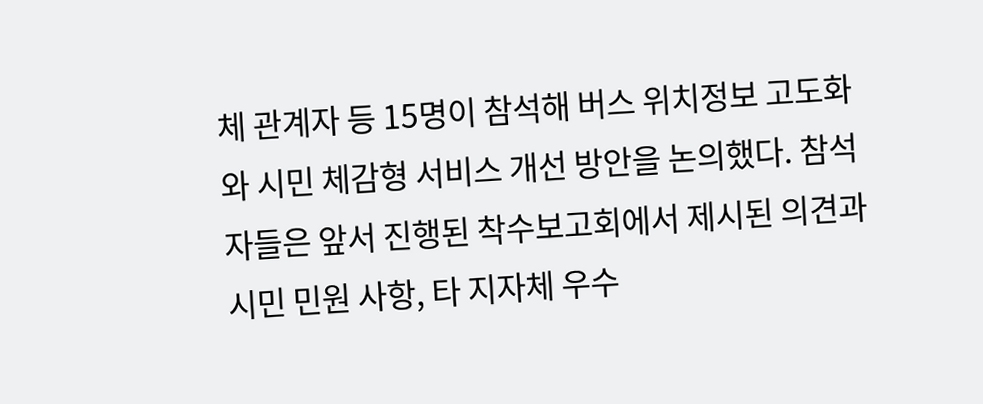체 관계자 등 15명이 참석해 버스 위치정보 고도화와 시민 체감형 서비스 개선 방안을 논의했다. 참석자들은 앞서 진행된 착수보고회에서 제시된 의견과 시민 민원 사항, 타 지자체 우수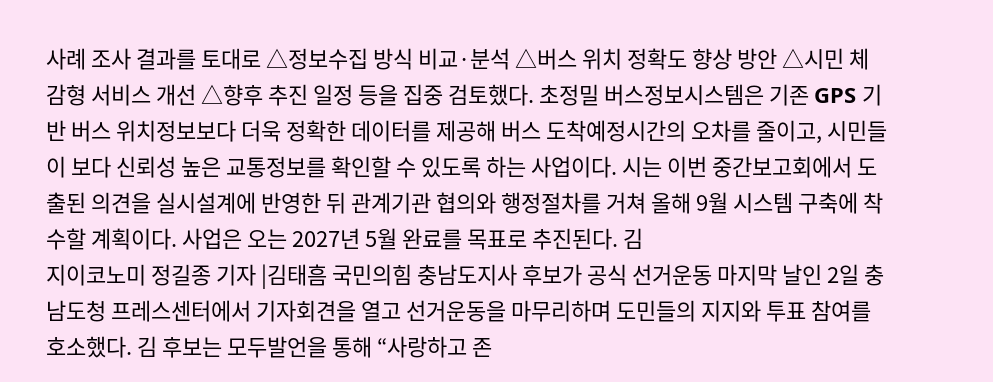사례 조사 결과를 토대로 △정보수집 방식 비교·분석 △버스 위치 정확도 향상 방안 △시민 체감형 서비스 개선 △향후 추진 일정 등을 집중 검토했다. 초정밀 버스정보시스템은 기존 GPS 기반 버스 위치정보보다 더욱 정확한 데이터를 제공해 버스 도착예정시간의 오차를 줄이고, 시민들이 보다 신뢰성 높은 교통정보를 확인할 수 있도록 하는 사업이다. 시는 이번 중간보고회에서 도출된 의견을 실시설계에 반영한 뒤 관계기관 협의와 행정절차를 거쳐 올해 9월 시스템 구축에 착수할 계획이다. 사업은 오는 2027년 5월 완료를 목표로 추진된다. 김
지이코노미 정길종 기자 |김태흠 국민의힘 충남도지사 후보가 공식 선거운동 마지막 날인 2일 충남도청 프레스센터에서 기자회견을 열고 선거운동을 마무리하며 도민들의 지지와 투표 참여를 호소했다. 김 후보는 모두발언을 통해 “사랑하고 존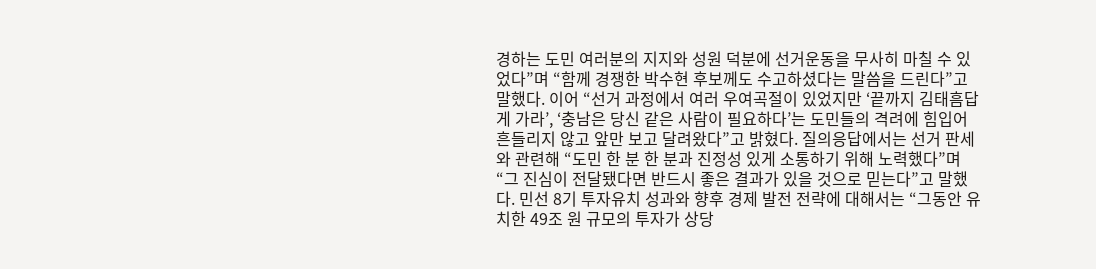경하는 도민 여러분의 지지와 성원 덕분에 선거운동을 무사히 마칠 수 있었다”며 “함께 경쟁한 박수현 후보께도 수고하셨다는 말씀을 드린다”고 말했다. 이어 “선거 과정에서 여러 우여곡절이 있었지만 ‘끝까지 김태흠답게 가라’, ‘충남은 당신 같은 사람이 필요하다’는 도민들의 격려에 힘입어 흔들리지 않고 앞만 보고 달려왔다”고 밝혔다. 질의응답에서는 선거 판세와 관련해 “도민 한 분 한 분과 진정성 있게 소통하기 위해 노력했다”며 “그 진심이 전달됐다면 반드시 좋은 결과가 있을 것으로 믿는다”고 말했다. 민선 8기 투자유치 성과와 향후 경제 발전 전략에 대해서는 “그동안 유치한 49조 원 규모의 투자가 상당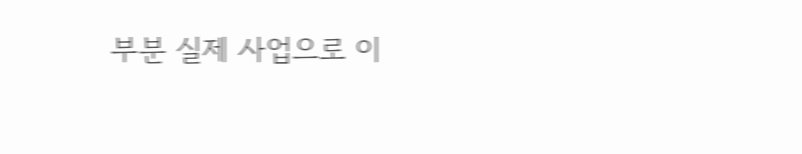부분 실제 사업으로 이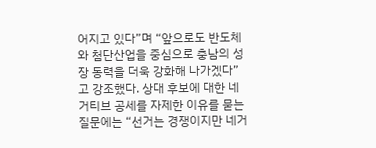어지고 있다”며 “앞으로도 반도체와 첨단산업을 중심으로 충남의 성장 동력을 더욱 강화해 나가겠다”고 강조했다. 상대 후보에 대한 네거티브 공세를 자제한 이유를 묻는 질문에는 “선거는 경쟁이지만 네거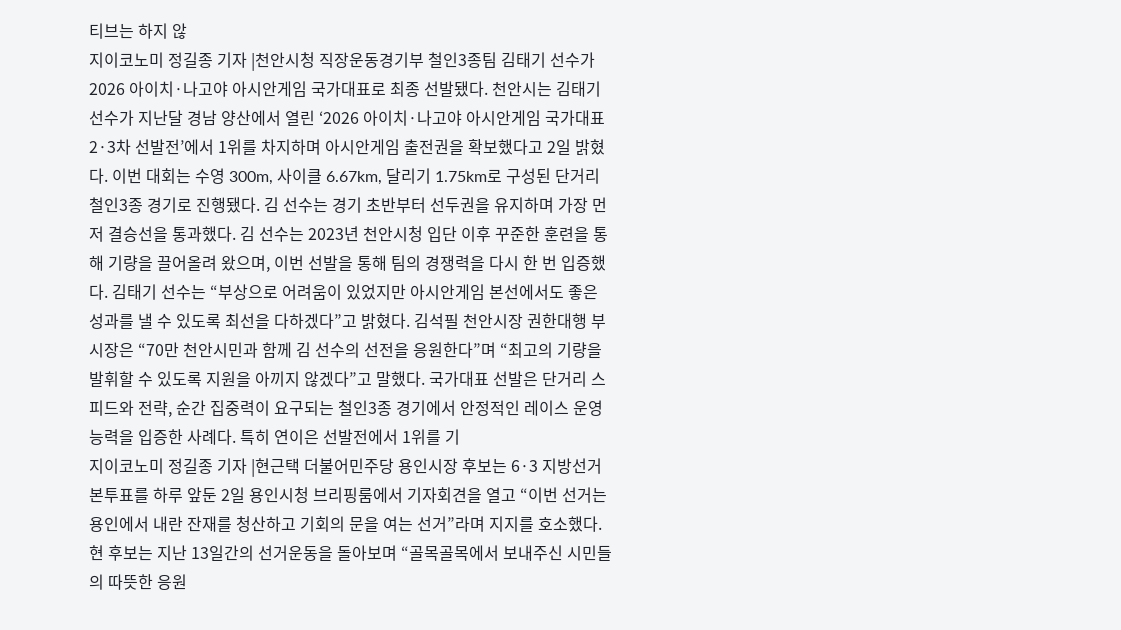티브는 하지 않
지이코노미 정길종 기자 |천안시청 직장운동경기부 철인3종팀 김태기 선수가 2026 아이치·나고야 아시안게임 국가대표로 최종 선발됐다. 천안시는 김태기 선수가 지난달 경남 양산에서 열린 ‘2026 아이치·나고야 아시안게임 국가대표 2·3차 선발전’에서 1위를 차지하며 아시안게임 출전권을 확보했다고 2일 밝혔다. 이번 대회는 수영 300m, 사이클 6.67km, 달리기 1.75km로 구성된 단거리 철인3종 경기로 진행됐다. 김 선수는 경기 초반부터 선두권을 유지하며 가장 먼저 결승선을 통과했다. 김 선수는 2023년 천안시청 입단 이후 꾸준한 훈련을 통해 기량을 끌어올려 왔으며, 이번 선발을 통해 팀의 경쟁력을 다시 한 번 입증했다. 김태기 선수는 “부상으로 어려움이 있었지만 아시안게임 본선에서도 좋은 성과를 낼 수 있도록 최선을 다하겠다”고 밝혔다. 김석필 천안시장 권한대행 부시장은 “70만 천안시민과 함께 김 선수의 선전을 응원한다”며 “최고의 기량을 발휘할 수 있도록 지원을 아끼지 않겠다”고 말했다. 국가대표 선발은 단거리 스피드와 전략, 순간 집중력이 요구되는 철인3종 경기에서 안정적인 레이스 운영 능력을 입증한 사례다. 특히 연이은 선발전에서 1위를 기
지이코노미 정길종 기자 |현근택 더불어민주당 용인시장 후보는 6·3 지방선거 본투표를 하루 앞둔 2일 용인시청 브리핑룸에서 기자회견을 열고 “이번 선거는 용인에서 내란 잔재를 청산하고 기회의 문을 여는 선거”라며 지지를 호소했다. 현 후보는 지난 13일간의 선거운동을 돌아보며 “골목골목에서 보내주신 시민들의 따뜻한 응원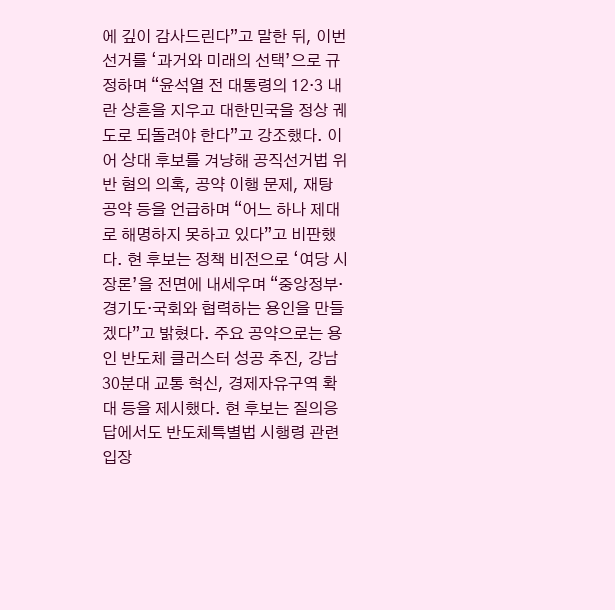에 깊이 감사드린다”고 말한 뒤, 이번 선거를 ‘과거와 미래의 선택’으로 규정하며 “윤석열 전 대통령의 12·3 내란 상흔을 지우고 대한민국을 정상 궤도로 되돌려야 한다”고 강조했다. 이어 상대 후보를 겨냥해 공직선거법 위반 혐의 의혹, 공약 이행 문제, 재탕 공약 등을 언급하며 “어느 하나 제대로 해명하지 못하고 있다”고 비판했다. 현 후보는 정책 비전으로 ‘여당 시장론’을 전면에 내세우며 “중앙정부·경기도·국회와 협력하는 용인을 만들겠다”고 밝혔다. 주요 공약으로는 용인 반도체 클러스터 성공 추진, 강남 30분대 교통 혁신, 경제자유구역 확대 등을 제시했다. 현 후보는 질의응답에서도 반도체특별법 시행령 관련 입장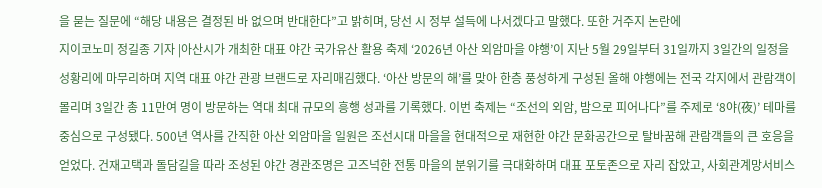을 묻는 질문에 “해당 내용은 결정된 바 없으며 반대한다”고 밝히며, 당선 시 정부 설득에 나서겠다고 말했다. 또한 거주지 논란에
지이코노미 정길종 기자 |아산시가 개최한 대표 야간 국가유산 활용 축제 ‘2026년 아산 외암마을 야행’이 지난 5월 29일부터 31일까지 3일간의 일정을 성황리에 마무리하며 지역 대표 야간 관광 브랜드로 자리매김했다. ‘아산 방문의 해’를 맞아 한층 풍성하게 구성된 올해 야행에는 전국 각지에서 관람객이 몰리며 3일간 총 11만여 명이 방문하는 역대 최대 규모의 흥행 성과를 기록했다. 이번 축제는 “조선의 외암, 밤으로 피어나다”를 주제로 ‘8야(夜)’ 테마를 중심으로 구성됐다. 500년 역사를 간직한 아산 외암마을 일원은 조선시대 마을을 현대적으로 재현한 야간 문화공간으로 탈바꿈해 관람객들의 큰 호응을 얻었다. 건재고택과 돌담길을 따라 조성된 야간 경관조명은 고즈넉한 전통 마을의 분위기를 극대화하며 대표 포토존으로 자리 잡았고, 사회관계망서비스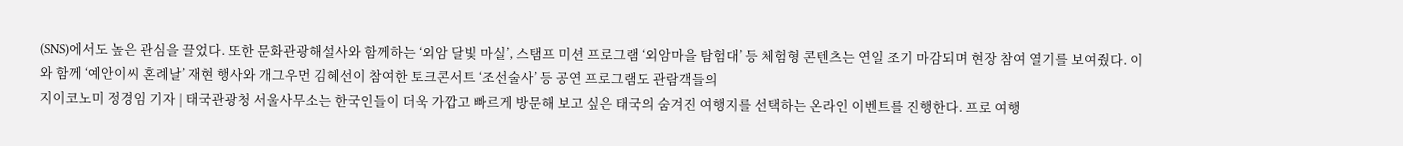(SNS)에서도 높은 관심을 끌었다. 또한 문화관광해설사와 함께하는 ‘외암 달빛 마실’, 스탬프 미션 프로그램 ‘외암마을 탐험대’ 등 체험형 콘텐츠는 연일 조기 마감되며 현장 참여 열기를 보여줬다. 이와 함께 ‘예안이씨 혼례날’ 재현 행사와 개그우먼 김혜선이 참여한 토크콘서트 ‘조선술사’ 등 공연 프로그램도 관람객들의
지이코노미 정경임 기자 | 태국관광청 서울사무소는 한국인들이 더욱 가깝고 빠르게 방문해 보고 싶은 태국의 숨겨진 여행지를 선택하는 온라인 이벤트를 진행한다. 프로 여행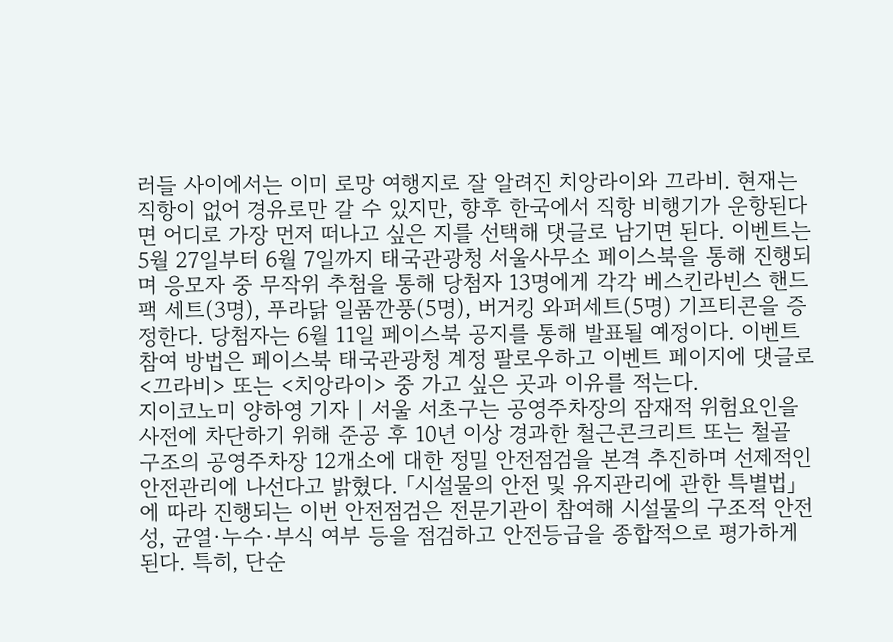러들 사이에서는 이미 로망 여행지로 잘 알려진 치앙라이와 끄라비. 현재는 직항이 없어 경유로만 갈 수 있지만, 향후 한국에서 직항 비행기가 운항된다면 어디로 가장 먼저 떠나고 싶은 지를 선택해 댓글로 남기면 된다. 이벤트는 5월 27일부터 6월 7일까지 태국관광청 서울사무소 페이스북을 통해 진행되며 응모자 중 무작위 추첨을 통해 당첨자 13명에게 각각 베스킨라빈스 핸드팩 세트(3명), 푸라닭 일품깐풍(5명), 버거킹 와퍼세트(5명) 기프티콘을 증정한다. 당첨자는 6월 11일 페이스북 공지를 통해 발표될 예정이다. 이벤트 참여 방법은 페이스북 태국관광청 계정 팔로우하고 이벤트 페이지에 댓글로 <끄라비> 또는 <치앙라이> 중 가고 싶은 곳과 이유를 적는다.
지이코노미 양하영 기자 | 서울 서초구는 공영주차장의 잠재적 위험요인을 사전에 차단하기 위해 준공 후 10년 이상 경과한 철근콘크리트 또는 철골 구조의 공영주차장 12개소에 대한 정밀 안전점검을 본격 추진하며 선제적인 안전관리에 나선다고 밝혔다. 「시설물의 안전 및 유지관리에 관한 특별법」에 따라 진행되는 이번 안전점검은 전문기관이 참여해 시설물의 구조적 안전성, 균열·누수·부식 여부 등을 점검하고 안전등급을 종합적으로 평가하게 된다. 특히, 단순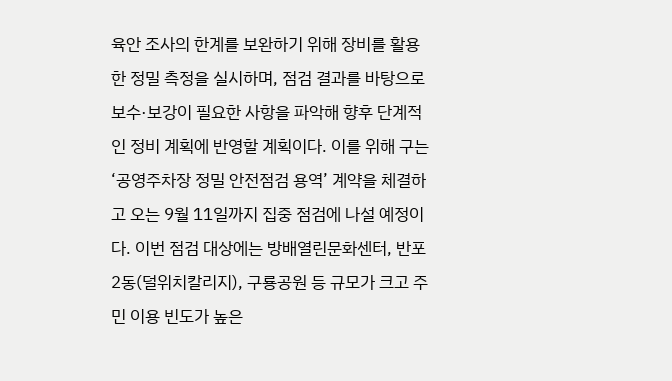육안 조사의 한계를 보완하기 위해 장비를 활용한 정밀 측정을 실시하며, 점검 결과를 바탕으로 보수·보강이 필요한 사항을 파악해 향후 단계적인 정비 계획에 반영할 계획이다. 이를 위해 구는 ‘공영주차장 정밀 안전점검 용역’ 계약을 체결하고 오는 9월 11일까지 집중 점검에 나설 예정이다. 이번 점검 대상에는 방배열린문화센터, 반포2동(덜위치칼리지), 구룡공원 등 규모가 크고 주민 이용 빈도가 높은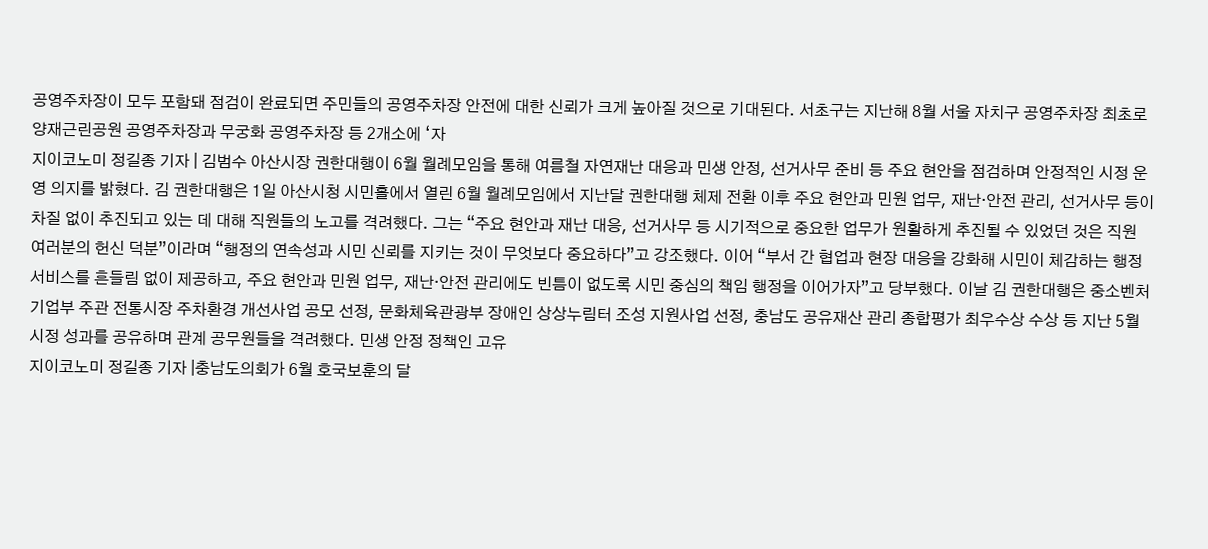공영주차장이 모두 포함돼 점검이 완료되면 주민들의 공영주차장 안전에 대한 신뢰가 크게 높아질 것으로 기대된다. 서초구는 지난해 8월 서울 자치구 공영주차장 최초로 양재근린공원 공영주차장과 무궁화 공영주차장 등 2개소에 ‘자
지이코노미 정길종 기자 | 김범수 아산시장 권한대행이 6월 월례모임을 통해 여름철 자연재난 대응과 민생 안정, 선거사무 준비 등 주요 현안을 점검하며 안정적인 시정 운영 의지를 밝혔다. 김 권한대행은 1일 아산시청 시민홀에서 열린 6월 월례모임에서 지난달 권한대행 체제 전환 이후 주요 현안과 민원 업무, 재난·안전 관리, 선거사무 등이 차질 없이 추진되고 있는 데 대해 직원들의 노고를 격려했다. 그는 “주요 현안과 재난 대응, 선거사무 등 시기적으로 중요한 업무가 원활하게 추진될 수 있었던 것은 직원 여러분의 헌신 덕분”이라며 “행정의 연속성과 시민 신뢰를 지키는 것이 무엇보다 중요하다”고 강조했다. 이어 “부서 간 협업과 현장 대응을 강화해 시민이 체감하는 행정 서비스를 흔들림 없이 제공하고, 주요 현안과 민원 업무, 재난·안전 관리에도 빈틈이 없도록 시민 중심의 책임 행정을 이어가자”고 당부했다. 이날 김 권한대행은 중소벤처기업부 주관 전통시장 주차환경 개선사업 공모 선정, 문화체육관광부 장애인 상상누림터 조성 지원사업 선정, 충남도 공유재산 관리 종합평가 최우수상 수상 등 지난 5월 시정 성과를 공유하며 관계 공무원들을 격려했다. 민생 안정 정책인 고유
지이코노미 정길종 기자 |충남도의회가 6월 호국보훈의 달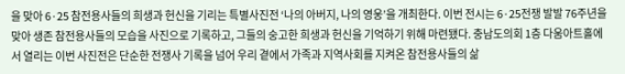을 맞아 6·25 참전용사들의 희생과 헌신을 기리는 특별사진전 ‘나의 아버지, 나의 영웅’을 개최한다. 이번 전시는 6·25전쟁 발발 76주년을 맞아 생존 참전용사들의 모습을 사진으로 기록하고, 그들의 숭고한 희생과 헌신을 기억하기 위해 마련됐다. 충남도의회 1층 다움아트홀에서 열리는 이번 사진전은 단순한 전쟁사 기록을 넘어 우리 곁에서 가족과 지역사회를 지켜온 참전용사들의 삶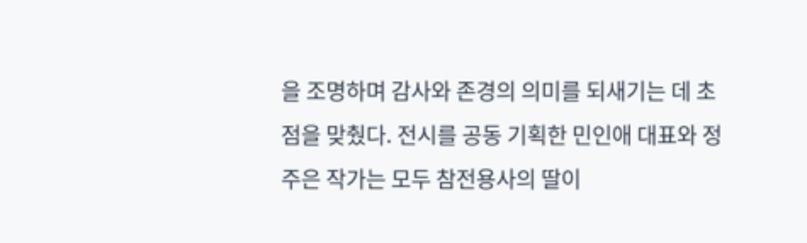을 조명하며 감사와 존경의 의미를 되새기는 데 초점을 맞췄다. 전시를 공동 기획한 민인애 대표와 정주은 작가는 모두 참전용사의 딸이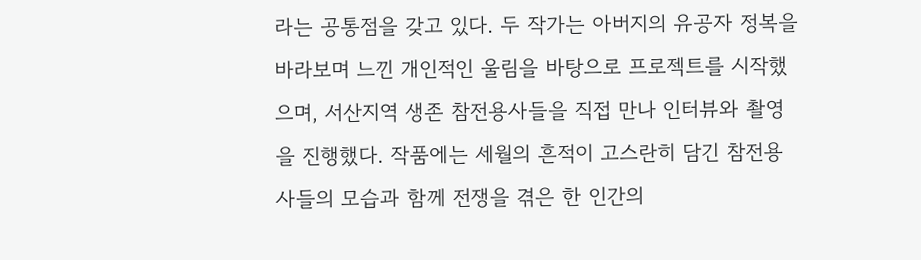라는 공통점을 갖고 있다. 두 작가는 아버지의 유공자 정복을 바라보며 느낀 개인적인 울림을 바탕으로 프로젝트를 시작했으며, 서산지역 생존 참전용사들을 직접 만나 인터뷰와 촬영을 진행했다. 작품에는 세월의 흔적이 고스란히 담긴 참전용사들의 모습과 함께 전쟁을 겪은 한 인간의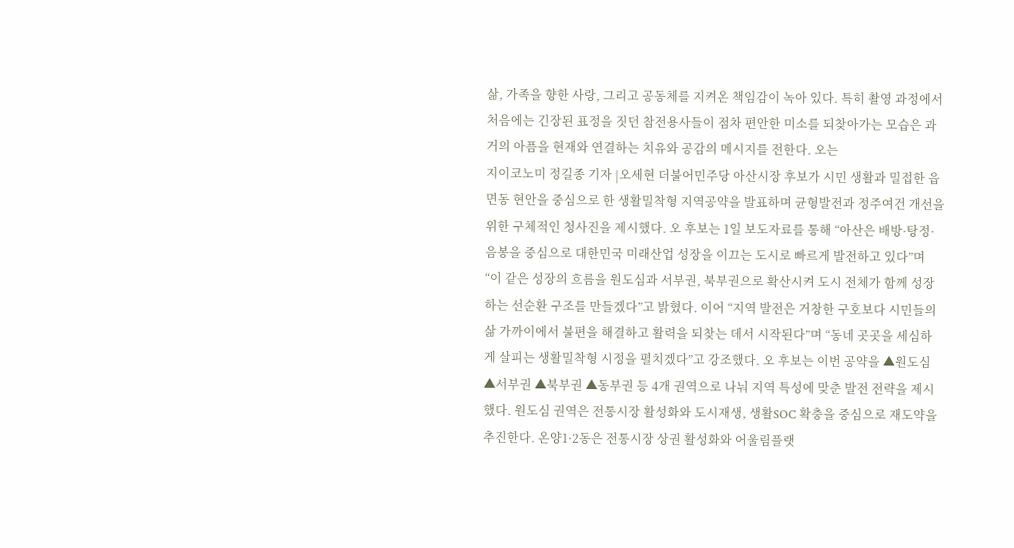삶, 가족을 향한 사랑, 그리고 공동체를 지켜온 책임감이 녹아 있다. 특히 촬영 과정에서 처음에는 긴장된 표정을 짓던 참전용사들이 점차 편안한 미소를 되찾아가는 모습은 과거의 아픔을 현재와 연결하는 치유와 공감의 메시지를 전한다. 오는
지이코노미 정길종 기자 |오세현 더불어민주당 아산시장 후보가 시민 생활과 밀접한 읍면동 현안을 중심으로 한 생활밀착형 지역공약을 발표하며 균형발전과 정주여건 개선을 위한 구체적인 청사진을 제시했다. 오 후보는 1일 보도자료를 통해 “아산은 배방·탕정·음봉을 중심으로 대한민국 미래산업 성장을 이끄는 도시로 빠르게 발전하고 있다”며 “이 같은 성장의 흐름을 원도심과 서부권, 북부권으로 확산시켜 도시 전체가 함께 성장하는 선순환 구조를 만들겠다”고 밝혔다. 이어 “지역 발전은 거창한 구호보다 시민들의 삶 가까이에서 불편을 해결하고 활력을 되찾는 데서 시작된다”며 “동네 곳곳을 세심하게 살피는 생활밀착형 시정을 펼치겠다”고 강조했다. 오 후보는 이번 공약을 ▲원도심 ▲서부권 ▲북부권 ▲동부권 등 4개 권역으로 나눠 지역 특성에 맞춘 발전 전략을 제시했다. 원도심 권역은 전통시장 활성화와 도시재생, 생활SOC 확충을 중심으로 재도약을 추진한다. 온양1·2동은 전통시장 상권 활성화와 어울림플랫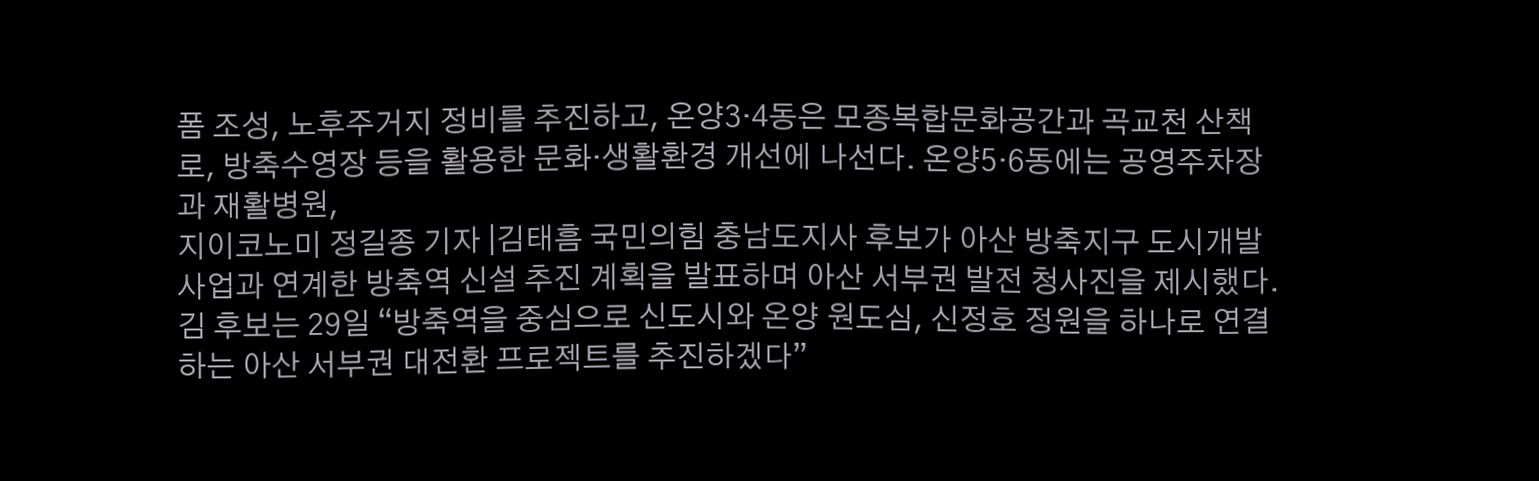폼 조성, 노후주거지 정비를 추진하고, 온양3·4동은 모종복합문화공간과 곡교천 산책로, 방축수영장 등을 활용한 문화·생활환경 개선에 나선다. 온양5·6동에는 공영주차장과 재활병원,
지이코노미 정길종 기자 |김태흠 국민의힘 충남도지사 후보가 아산 방축지구 도시개발사업과 연계한 방축역 신설 추진 계획을 발표하며 아산 서부권 발전 청사진을 제시했다. 김 후보는 29일 “방축역을 중심으로 신도시와 온양 원도심, 신정호 정원을 하나로 연결하는 아산 서부권 대전환 프로젝트를 추진하겠다”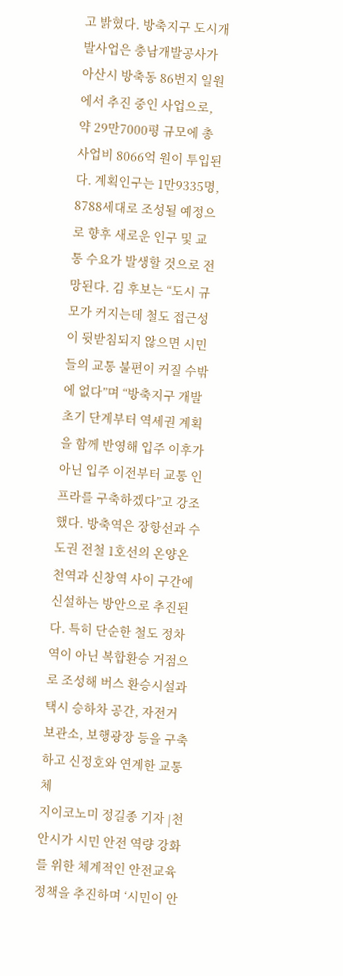고 밝혔다. 방축지구 도시개발사업은 충남개발공사가 아산시 방축동 86번지 일원에서 추진 중인 사업으로, 약 29만7000평 규모에 총사업비 8066억 원이 투입된다. 계획인구는 1만9335명, 8788세대로 조성될 예정으로 향후 새로운 인구 및 교통 수요가 발생할 것으로 전망된다. 김 후보는 “도시 규모가 커지는데 철도 접근성이 뒷받침되지 않으면 시민들의 교통 불편이 커질 수밖에 없다”며 “방축지구 개발 초기 단계부터 역세권 계획을 함께 반영해 입주 이후가 아닌 입주 이전부터 교통 인프라를 구축하겠다”고 강조했다. 방축역은 장항선과 수도권 전철 1호선의 온양온천역과 신창역 사이 구간에 신설하는 방안으로 추진된다. 특히 단순한 철도 정차역이 아닌 복합환승 거점으로 조성해 버스 환승시설과 택시 승하차 공간, 자전거 보관소, 보행광장 등을 구축하고 신정호와 연계한 교통체
지이코노미 정길종 기자 |천안시가 시민 안전 역량 강화를 위한 체계적인 안전교육 정책을 추진하며 ‘시민이 안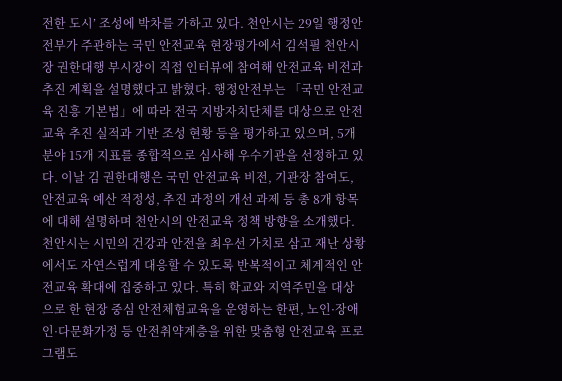전한 도시’ 조성에 박차를 가하고 있다. 천안시는 29일 행정안전부가 주관하는 국민 안전교육 현장평가에서 김석필 천안시장 권한대행 부시장이 직접 인터뷰에 참여해 안전교육 비전과 추진 계획을 설명했다고 밝혔다. 행정안전부는 「국민 안전교육 진흥 기본법」에 따라 전국 지방자치단체를 대상으로 안전교육 추진 실적과 기반 조성 현황 등을 평가하고 있으며, 5개 분야 15개 지표를 종합적으로 심사해 우수기관을 선정하고 있다. 이날 김 권한대행은 국민 안전교육 비전, 기관장 참여도, 안전교육 예산 적정성, 추진 과정의 개선 과제 등 총 8개 항목에 대해 설명하며 천안시의 안전교육 정책 방향을 소개했다. 천안시는 시민의 건강과 안전을 최우선 가치로 삼고 재난 상황에서도 자연스럽게 대응할 수 있도록 반복적이고 체계적인 안전교육 확대에 집중하고 있다. 특히 학교와 지역주민을 대상으로 한 현장 중심 안전체험교육을 운영하는 한편, 노인·장애인·다문화가정 등 안전취약계층을 위한 맞춤형 안전교육 프로그램도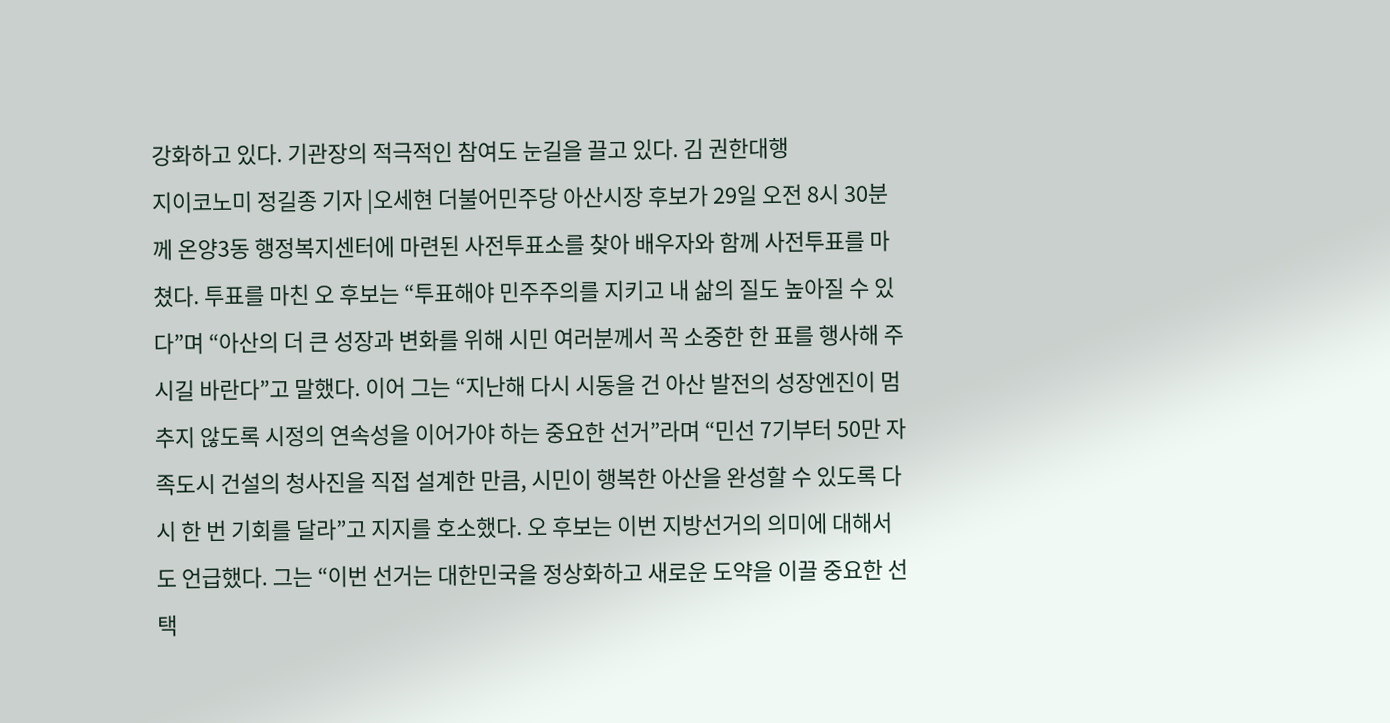강화하고 있다. 기관장의 적극적인 참여도 눈길을 끌고 있다. 김 권한대행
지이코노미 정길종 기자 |오세현 더불어민주당 아산시장 후보가 29일 오전 8시 30분께 온양3동 행정복지센터에 마련된 사전투표소를 찾아 배우자와 함께 사전투표를 마쳤다. 투표를 마친 오 후보는 “투표해야 민주주의를 지키고 내 삶의 질도 높아질 수 있다”며 “아산의 더 큰 성장과 변화를 위해 시민 여러분께서 꼭 소중한 한 표를 행사해 주시길 바란다”고 말했다. 이어 그는 “지난해 다시 시동을 건 아산 발전의 성장엔진이 멈추지 않도록 시정의 연속성을 이어가야 하는 중요한 선거”라며 “민선 7기부터 50만 자족도시 건설의 청사진을 직접 설계한 만큼, 시민이 행복한 아산을 완성할 수 있도록 다시 한 번 기회를 달라”고 지지를 호소했다. 오 후보는 이번 지방선거의 의미에 대해서도 언급했다. 그는 “이번 선거는 대한민국을 정상화하고 새로운 도약을 이끌 중요한 선택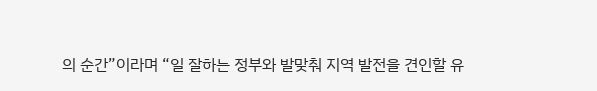의 순간”이라며 “일 잘하는 정부와 발맞춰 지역 발전을 견인할 유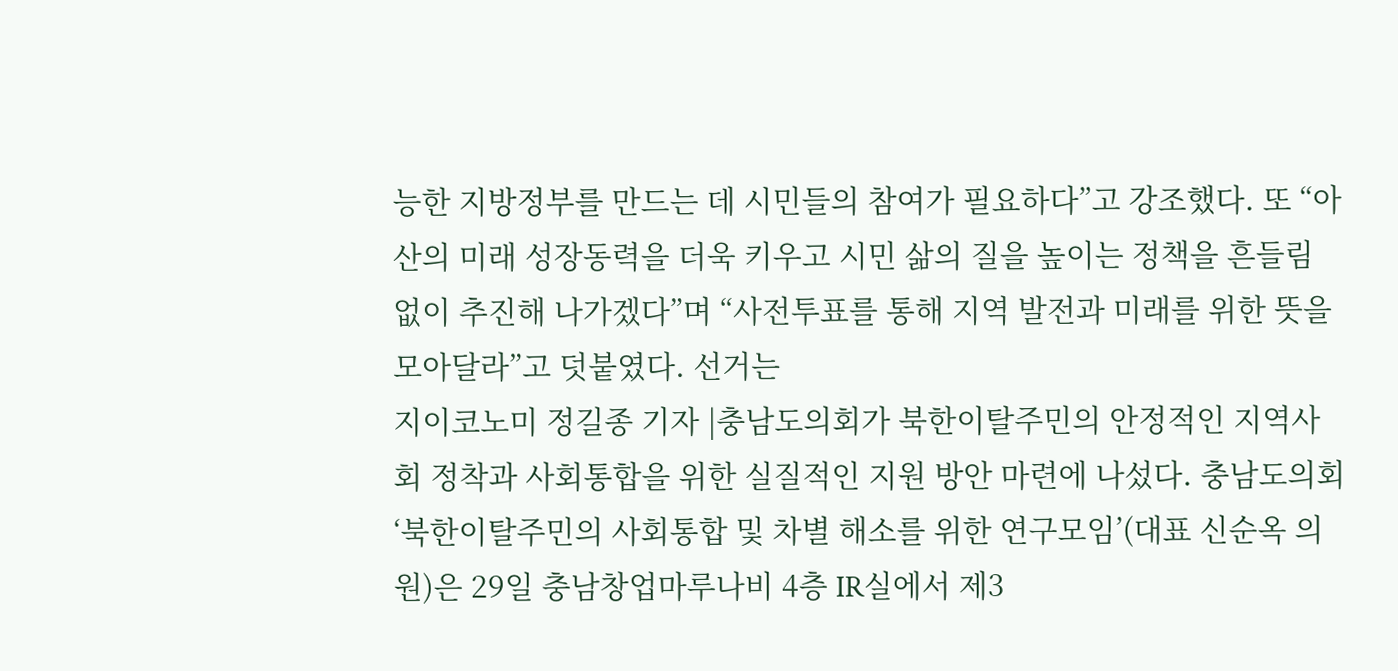능한 지방정부를 만드는 데 시민들의 참여가 필요하다”고 강조했다. 또 “아산의 미래 성장동력을 더욱 키우고 시민 삶의 질을 높이는 정책을 흔들림 없이 추진해 나가겠다”며 “사전투표를 통해 지역 발전과 미래를 위한 뜻을 모아달라”고 덧붙였다. 선거는
지이코노미 정길종 기자 |충남도의회가 북한이탈주민의 안정적인 지역사회 정착과 사회통합을 위한 실질적인 지원 방안 마련에 나섰다. 충남도의회 ‘북한이탈주민의 사회통합 및 차별 해소를 위한 연구모임’(대표 신순옥 의원)은 29일 충남창업마루나비 4층 IR실에서 제3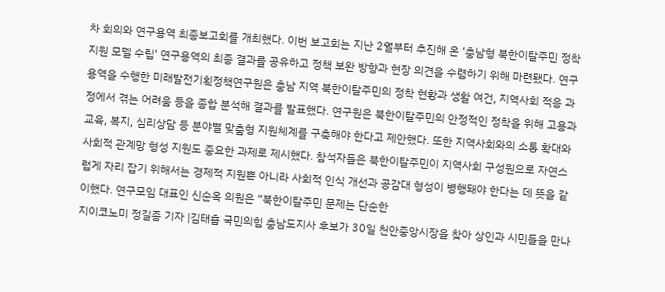차 회의와 연구용역 최종보고회를 개최했다. 이번 보고회는 지난 2월부터 추진해 온 ‘충남형 북한이탈주민 정착지원 모델 수립’ 연구용역의 최종 결과를 공유하고 정책 보완 방향과 현장 의견을 수렴하기 위해 마련됐다. 연구용역을 수행한 미래발전기획정책연구원은 충남 지역 북한이탈주민의 정착 현황과 생활 여건, 지역사회 적응 과정에서 겪는 어려움 등을 종합 분석해 결과를 발표했다. 연구원은 북한이탈주민의 안정적인 정착을 위해 고용과 교육, 복지, 심리상담 등 분야별 맞춤형 지원체계를 구축해야 한다고 제안했다. 또한 지역사회와의 소통 확대와 사회적 관계망 형성 지원도 중요한 과제로 제시했다. 참석자들은 북한이탈주민이 지역사회 구성원으로 자연스럽게 자리 잡기 위해서는 경제적 지원뿐 아니라 사회적 인식 개선과 공감대 형성이 병행돼야 한다는 데 뜻을 같이했다. 연구모임 대표인 신순옥 의원은 “북한이탈주민 문제는 단순한
지이코노미 정길종 기자 |김태흠 국민의힘 충남도지사 후보가 30일 천안중앙시장을 찾아 상인과 시민들을 만나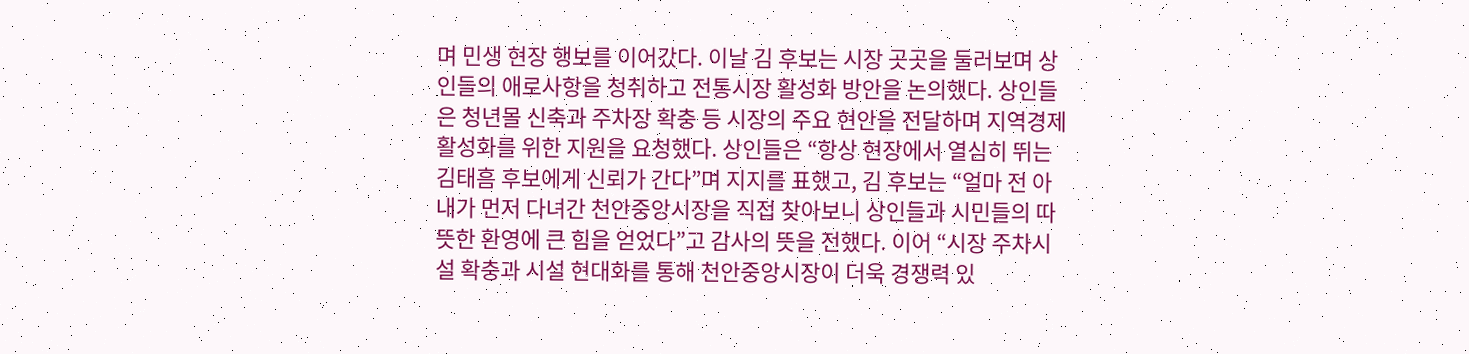며 민생 현장 행보를 이어갔다. 이날 김 후보는 시장 곳곳을 둘러보며 상인들의 애로사항을 청취하고 전통시장 활성화 방안을 논의했다. 상인들은 청년몰 신축과 주차장 확충 등 시장의 주요 현안을 전달하며 지역경제 활성화를 위한 지원을 요청했다. 상인들은 “항상 현장에서 열심히 뛰는 김태흠 후보에게 신뢰가 간다”며 지지를 표했고, 김 후보는 “얼마 전 아내가 먼저 다녀간 천안중앙시장을 직접 찾아보니 상인들과 시민들의 따뜻한 환영에 큰 힘을 얻었다”고 감사의 뜻을 전했다. 이어 “시장 주차시설 확충과 시설 현대화를 통해 천안중앙시장이 더욱 경쟁력 있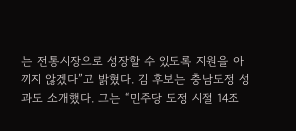는 전통시장으로 성장할 수 있도록 지원을 아끼지 않겠다”고 밝혔다. 김 후보는 충남도정 성과도 소개했다. 그는 “민주당 도정 시절 14조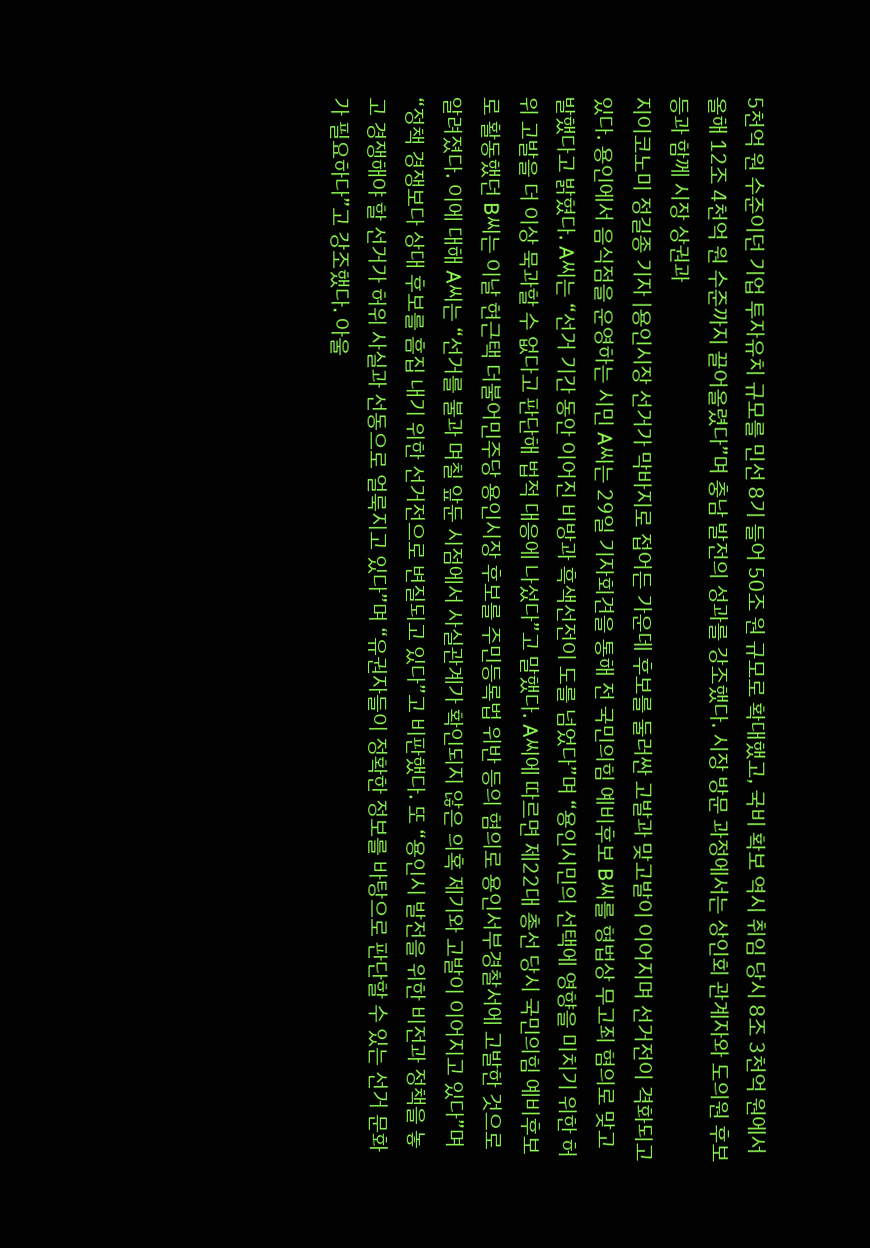5천억 원 수준이던 기업 투자유치 규모를 민선 8기 들어 50조 원 규모로 확대했고, 국비 확보 역시 취임 당시 8조 3천억 원에서 올해 12조 4천억 원 수준까지 끌어올렸다”며 충남 발전의 성과를 강조했다. 시장 방문 과정에서는 상인회 관계자와 도의원 후보 등과 함께 시장 상권과
지이코노미 정길종 기자 |용인시장 선거가 막바지로 접어든 가운데 후보를 둘러싼 고발과 맞고발이 이어지며 선거전이 격화되고 있다. 용인에서 음식점을 운영하는 시민 A씨는 29일 기자회견을 통해 전 국민의힘 예비후보 B씨를 형법상 무고죄 혐의로 맞고발했다고 밝혔다. A씨는 “선거 기간 동안 이어진 비방과 흑색선전이 도를 넘었다”며 “용인시민의 선택에 영향을 미치기 위한 허위 고발을 더 이상 묵과할 수 없다고 판단해 법적 대응에 나섰다”고 말했다. A씨에 따르면 제22대 총선 당시 국민의힘 예비후보로 활동했던 B씨는 이날 현근택 더불어민주당 용인시장 후보를 주민등록법 위반 등의 혐의로 용인서부경찰서에 고발한 것으로 알려졌다. 이에 대해 A씨는 “선거를 불과 며칠 앞둔 시점에서 사실관계가 확인되지 않은 의혹 제기와 고발이 이어지고 있다”며 “정책 경쟁보다 상대 후보를 흠집 내기 위한 선거전으로 변질되고 있다”고 비판했다. 또 “용인시 발전을 위한 비전과 정책을 놓고 경쟁해야 할 선거가 허위 사실과 선동으로 얼룩지고 있다”며 “유권자들이 정확한 정보를 바탕으로 판단할 수 있는 선거 문화가 필요하다”고 강조했다. 아울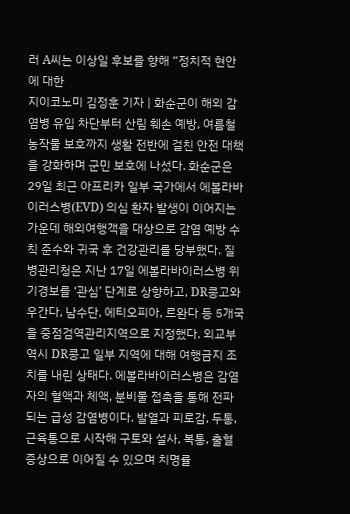러 A씨는 이상일 후보를 향해 “정치적 현안에 대한
지이코노미 김정훈 기자 | 화순군이 해외 감염병 유입 차단부터 산림 훼손 예방, 여름철 농작물 보호까지 생활 전반에 걸친 안전 대책을 강화하며 군민 보호에 나섰다. 화순군은 29일 최근 아프리카 일부 국가에서 에볼라바이러스병(EVD) 의심 환자 발생이 이어지는 가운데 해외여행객을 대상으로 감염 예방 수칙 준수와 귀국 후 건강관리를 당부했다. 질병관리청은 지난 17일 에볼라바이러스병 위기경보를 ‘관심’ 단계로 상향하고, DR콩고와 우간다, 남수단, 에티오피아, 르완다 등 5개국을 중점검역관리지역으로 지정했다. 외교부 역시 DR콩고 일부 지역에 대해 여행금지 조치를 내린 상태다. 에볼라바이러스병은 감염자의 혈액과 체액, 분비물 접촉을 통해 전파되는 급성 감염병이다. 발열과 피로감, 두통, 근육통으로 시작해 구토와 설사, 복통, 출혈 증상으로 이어질 수 있으며 치명률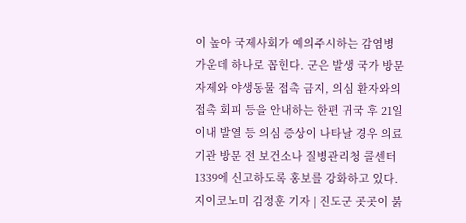이 높아 국제사회가 예의주시하는 감염병 가운데 하나로 꼽힌다. 군은 발생 국가 방문 자제와 야생동물 접촉 금지, 의심 환자와의 접촉 회피 등을 안내하는 한편 귀국 후 21일 이내 발열 등 의심 증상이 나타날 경우 의료기관 방문 전 보건소나 질병관리청 콜센터 1339에 신고하도록 홍보를 강화하고 있다.
지이코노미 김정훈 기자 | 진도군 곳곳이 붉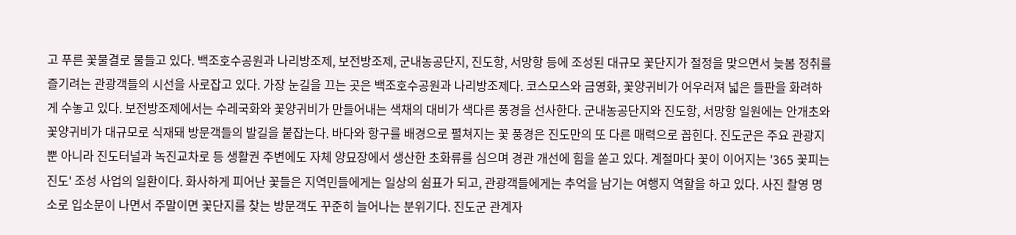고 푸른 꽃물결로 물들고 있다. 백조호수공원과 나리방조제, 보전방조제, 군내농공단지, 진도항, 서망항 등에 조성된 대규모 꽃단지가 절정을 맞으면서 늦봄 정취를 즐기려는 관광객들의 시선을 사로잡고 있다. 가장 눈길을 끄는 곳은 백조호수공원과 나리방조제다. 코스모스와 금영화, 꽃양귀비가 어우러져 넓은 들판을 화려하게 수놓고 있다. 보전방조제에서는 수레국화와 꽃양귀비가 만들어내는 색채의 대비가 색다른 풍경을 선사한다. 군내농공단지와 진도항, 서망항 일원에는 안개초와 꽃양귀비가 대규모로 식재돼 방문객들의 발길을 붙잡는다. 바다와 항구를 배경으로 펼쳐지는 꽃 풍경은 진도만의 또 다른 매력으로 꼽힌다. 진도군은 주요 관광지뿐 아니라 진도터널과 녹진교차로 등 생활권 주변에도 자체 양묘장에서 생산한 초화류를 심으며 경관 개선에 힘을 쏟고 있다. 계절마다 꽃이 이어지는 '365 꽃피는 진도' 조성 사업의 일환이다. 화사하게 피어난 꽃들은 지역민들에게는 일상의 쉼표가 되고, 관광객들에게는 추억을 남기는 여행지 역할을 하고 있다. 사진 촬영 명소로 입소문이 나면서 주말이면 꽃단지를 찾는 방문객도 꾸준히 늘어나는 분위기다. 진도군 관계자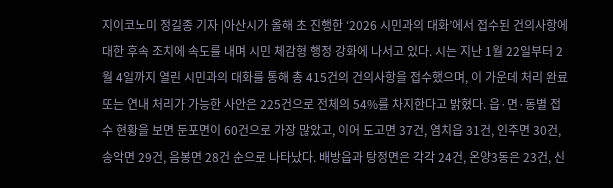지이코노미 정길종 기자 |아산시가 올해 초 진행한 ‘2026 시민과의 대화’에서 접수된 건의사항에 대한 후속 조치에 속도를 내며 시민 체감형 행정 강화에 나서고 있다. 시는 지난 1월 22일부터 2월 4일까지 열린 시민과의 대화를 통해 총 415건의 건의사항을 접수했으며, 이 가운데 처리 완료 또는 연내 처리가 가능한 사안은 225건으로 전체의 54%를 차지한다고 밝혔다. 읍·면·동별 접수 현황을 보면 둔포면이 60건으로 가장 많았고, 이어 도고면 37건, 염치읍 31건, 인주면 30건, 송악면 29건, 음봉면 28건 순으로 나타났다. 배방읍과 탕정면은 각각 24건, 온양3동은 23건, 신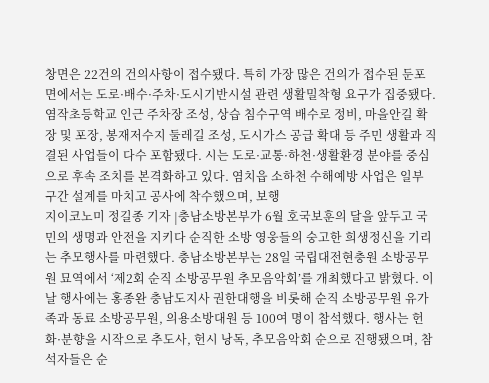창면은 22건의 건의사항이 접수됐다. 특히 가장 많은 건의가 접수된 둔포면에서는 도로·배수·주차·도시기반시설 관련 생활밀착형 요구가 집중됐다. 염작초등학교 인근 주차장 조성, 상습 침수구역 배수로 정비, 마을안길 확장 및 포장, 봉재저수지 둘레길 조성, 도시가스 공급 확대 등 주민 생활과 직결된 사업들이 다수 포함됐다. 시는 도로·교통·하천·생활환경 분야를 중심으로 후속 조치를 본격화하고 있다. 염치읍 소하천 수해예방 사업은 일부 구간 설계를 마치고 공사에 착수했으며, 보행
지이코노미 정길종 기자 |충남소방본부가 6월 호국보훈의 달을 앞두고 국민의 생명과 안전을 지키다 순직한 소방 영웅들의 숭고한 희생정신을 기리는 추모행사를 마련했다. 충남소방본부는 28일 국립대전현충원 소방공무원 묘역에서 ‘제2회 순직 소방공무원 추모음악회’를 개최했다고 밝혔다. 이날 행사에는 홍종완 충남도지사 권한대행을 비롯해 순직 소방공무원 유가족과 동료 소방공무원, 의용소방대원 등 100여 명이 참석했다. 행사는 헌화·분향을 시작으로 추도사, 헌시 낭독, 추모음악회 순으로 진행됐으며, 참석자들은 순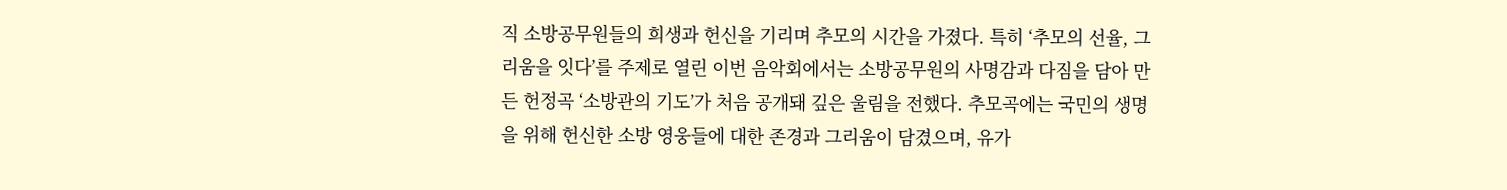직 소방공무원들의 희생과 헌신을 기리며 추모의 시간을 가졌다. 특히 ‘추모의 선율, 그리움을 잇다’를 주제로 열린 이번 음악회에서는 소방공무원의 사명감과 다짐을 담아 만든 헌정곡 ‘소방관의 기도’가 처음 공개돼 깊은 울림을 전했다. 추모곡에는 국민의 생명을 위해 헌신한 소방 영웅들에 대한 존경과 그리움이 담겼으며, 유가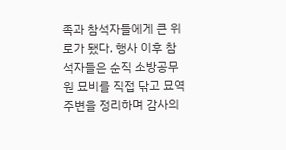족과 참석자들에게 큰 위로가 됐다. 행사 이후 참석자들은 순직 소방공무원 묘비를 직접 닦고 묘역 주변을 정리하며 감사의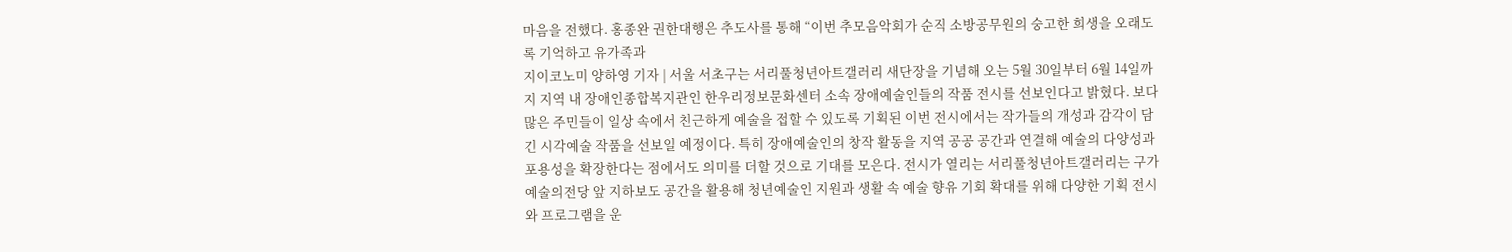마음을 전했다. 홍종완 권한대행은 추도사를 통해 “이번 추모음악회가 순직 소방공무원의 숭고한 희생을 오래도록 기억하고 유가족과
지이코노미 양하영 기자 | 서울 서초구는 서리풀청년아트갤러리 새단장을 기념해 오는 5월 30일부터 6월 14일까지 지역 내 장애인종합복지관인 한우리정보문화센터 소속 장애예술인들의 작품 전시를 선보인다고 밝혔다. 보다 많은 주민들이 일상 속에서 친근하게 예술을 접할 수 있도록 기획된 이번 전시에서는 작가들의 개성과 감각이 담긴 시각예술 작품을 선보일 예정이다. 특히 장애예술인의 창작 활동을 지역 공공 공간과 연결해 예술의 다양성과 포용성을 확장한다는 점에서도 의미를 더할 것으로 기대를 모은다. 전시가 열리는 서리풀청년아트갤러리는 구가 예술의전당 앞 지하보도 공간을 활용해 청년예술인 지원과 생활 속 예술 향유 기회 확대를 위해 다양한 기획 전시와 프로그램을 운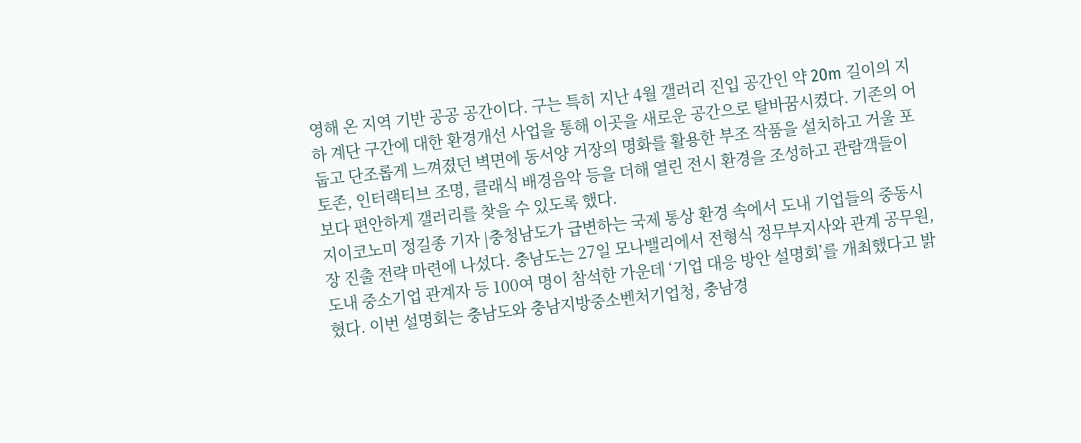영해 온 지역 기반 공공 공간이다. 구는 특히 지난 4월 갤러리 진입 공간인 약 20m 길이의 지하 계단 구간에 대한 환경개선 사업을 통해 이곳을 새로운 공간으로 탈바꿈시켰다. 기존의 어둡고 단조롭게 느껴졌던 벽면에 동서양 거장의 명화를 활용한 부조 작품을 설치하고 거울 포토존, 인터랙티브 조명, 클래식 배경음악 등을 더해 열린 전시 환경을 조성하고 관람객들이 보다 편안하게 갤러리를 찾을 수 있도록 했다.
지이코노미 정길종 기자 |충청남도가 급변하는 국제 통상 환경 속에서 도내 기업들의 중동시장 진출 전략 마련에 나섰다. 충남도는 27일 모나밸리에서 전형식 정무부지사와 관계 공무원, 도내 중소기업 관계자 등 100여 명이 참석한 가운데 ‘기업 대응 방안 설명회’를 개최했다고 밝혔다. 이번 설명회는 충남도와 충남지방중소벤처기업청, 충남경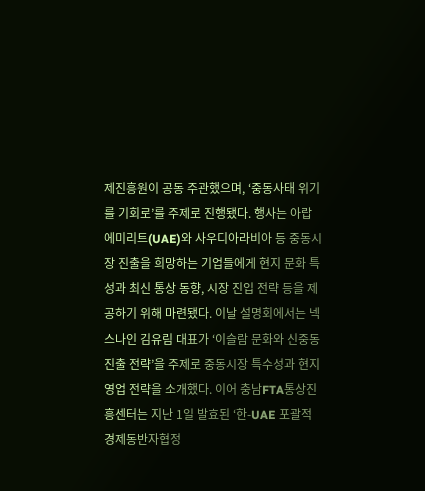제진흥원이 공동 주관했으며, ‘중동사태 위기를 기회로’를 주제로 진행됐다. 행사는 아랍에미리트(UAE)와 사우디아라비아 등 중동시장 진출을 희망하는 기업들에게 현지 문화 특성과 최신 통상 동향, 시장 진입 전략 등을 제공하기 위해 마련됐다. 이날 설명회에서는 넥스나인 김유림 대표가 ‘이슬람 문화와 신중동 진출 전략’을 주제로 중동시장 특수성과 현지 영업 전략을 소개했다. 이어 충남FTA통상진흥센터는 지난 1일 발효된 ‘한-UAE 포괄적 경제동반자협정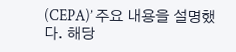(CEPA)’ 주요 내용을 설명했다. 해당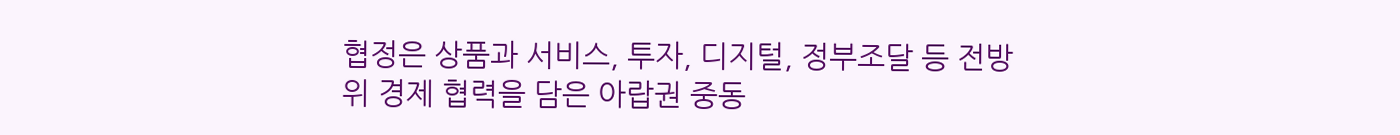협정은 상품과 서비스, 투자, 디지털, 정부조달 등 전방위 경제 협력을 담은 아랍권 중동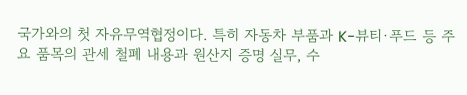국가와의 첫 자유무역협정이다. 특히 자동차 부품과 K-뷰티·푸드 등 주요 품목의 관세 철폐 내용과 원산지 증명 실무, 수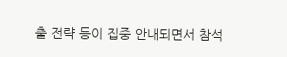출 전략 등이 집중 안내되면서 참석